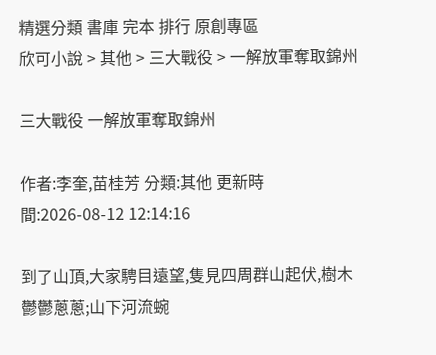精選分類 書庫 完本 排行 原創專區
欣可小說 > 其他 > 三大戰役 > 一解放軍奪取錦州

三大戰役 一解放軍奪取錦州

作者:李奎,苗桂芳 分類:其他 更新時間:2026-08-12 12:14:16

到了山頂,大家騁目遠望,隻見四周群山起伏,樹木鬱鬱蔥蔥;山下河流蜿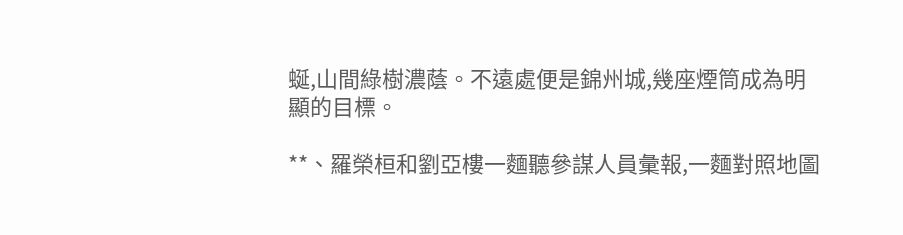蜒,山間綠樹濃蔭。不遠處便是錦州城,幾座煙筒成為明顯的目標。

**、羅榮桓和劉亞樓一麵聽參謀人員彙報,一麵對照地圖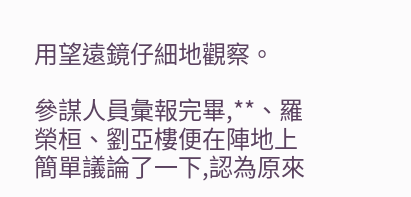用望遠鏡仔細地觀察。

參謀人員彙報完畢,**、羅榮桓、劉亞樓便在陣地上簡單議論了一下,認為原來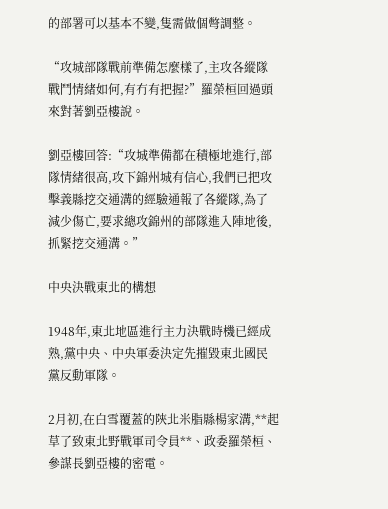的部署可以基本不變,隻需做個彆調整。

“攻城部隊戰前準備怎麼樣了,主攻各縱隊戰鬥情緒如何,有冇有把握?”羅榮桓回過頭來對著劉亞樓說。

劉亞樓回答:“攻城準備都在積極地進行,部隊情緒很高,攻下錦州城有信心,我們已把攻擊義縣挖交通溝的經驗通報了各縱隊,為了減少傷亡,要求總攻錦州的部隊進入陣地後,抓緊挖交通溝。”

中央決戰東北的構想

1948年,東北地區進行主力決戰時機已經成熟,黨中央、中央軍委決定先摧毀東北國民黨反動軍隊。

2月初,在白雪覆蓋的陝北米脂縣楊家溝,**起草了致東北野戰軍司令員**、政委羅榮桓、參謀長劉亞樓的密電。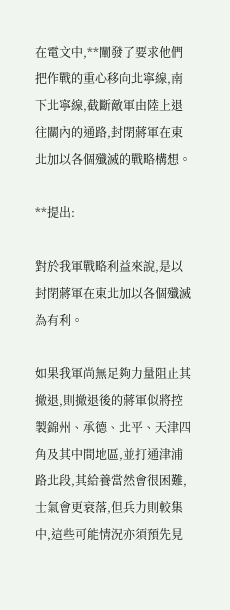在電文中,**闡發了要求他們把作戰的重心移向北寧線,南下北寧線,截斷敵軍由陸上退往關內的通路,封閉蔣軍在東北加以各個殲滅的戰略構想。

**提出:

對於我軍戰略利益來說,是以封閉蔣軍在東北加以各個殲滅為有利。

如果我軍尚無足夠力量阻止其撤退,則撤退後的蔣軍似將控製錦州、承德、北平、天津四角及其中間地區,並打通津浦路北段,其給養當然會很困難,士氣會更衰落,但兵力則較集中,這些可能情況亦須預先見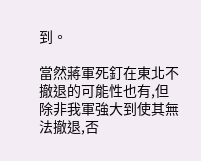到。

當然蔣軍死釘在東北不撤退的可能性也有,但除非我軍強大到使其無法撤退,否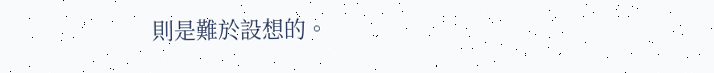則是難於設想的。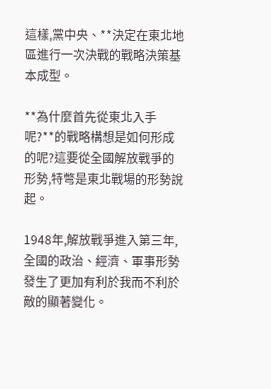這樣,黨中央、**決定在東北地區進行一次決戰的戰略決策基本成型。

**為什麼首先從東北入手呢?**的戰略構想是如何形成的呢?這要從全國解放戰爭的形勢,特彆是東北戰場的形勢說起。

1948年,解放戰爭進入第三年,全國的政治、經濟、軍事形勢發生了更加有利於我而不利於敵的顯著變化。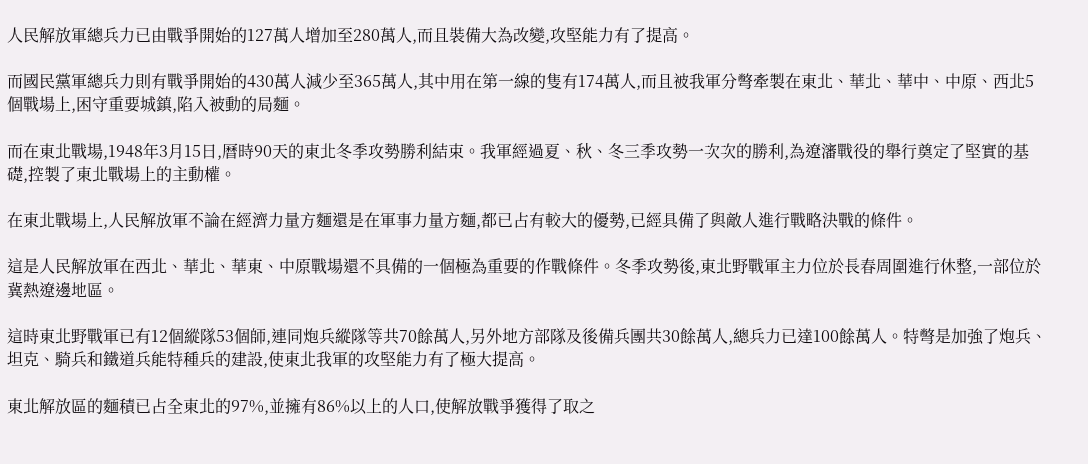人民解放軍總兵力已由戰爭開始的127萬人增加至280萬人,而且裝備大為改變,攻堅能力有了提高。

而國民黨軍總兵力則有戰爭開始的430萬人減少至365萬人,其中用在第一線的隻有174萬人,而且被我軍分彆牽製在東北、華北、華中、中原、西北5個戰場上,困守重要城鎮,陷入被動的局麵。

而在東北戰場,1948年3月15日,曆時90天的東北冬季攻勢勝利結束。我軍經過夏、秋、冬三季攻勢一次次的勝利,為遼瀋戰役的舉行奠定了堅實的基礎,控製了東北戰場上的主動權。

在東北戰場上,人民解放軍不論在經濟力量方麵還是在軍事力量方麵,都已占有較大的優勢,已經具備了與敵人進行戰略決戰的條件。

這是人民解放軍在西北、華北、華東、中原戰場還不具備的一個極為重要的作戰條件。冬季攻勢後,東北野戰軍主力位於長春周圍進行休整,一部位於冀熱遼邊地區。

這時東北野戰軍已有12個縱隊53個師,連同炮兵縱隊等共70餘萬人,另外地方部隊及後備兵團共30餘萬人,總兵力已達100餘萬人。特彆是加強了炮兵、坦克、騎兵和鐵道兵能特種兵的建設,使東北我軍的攻堅能力有了極大提高。

東北解放區的麵積已占全東北的97%,並擁有86%以上的人口,使解放戰爭獲得了取之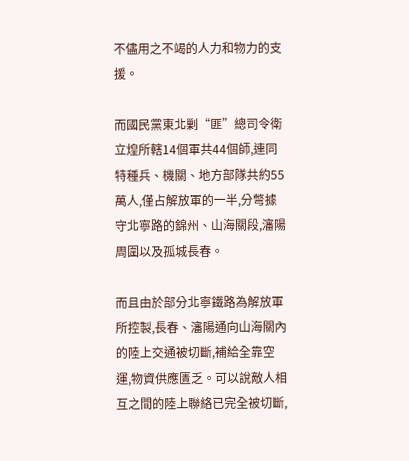不儘用之不竭的人力和物力的支援。

而國民黨東北剿“匪”總司令衛立煌所轄14個軍共44個師,連同特種兵、機關、地方部隊共約55萬人,僅占解放軍的一半,分彆據守北寧路的錦州、山海關段,瀋陽周圍以及孤城長春。

而且由於部分北寧鐵路為解放軍所控製,長春、瀋陽通向山海關內的陸上交通被切斷,補給全靠空運,物資供應匱乏。可以說敵人相互之間的陸上聯絡已完全被切斷,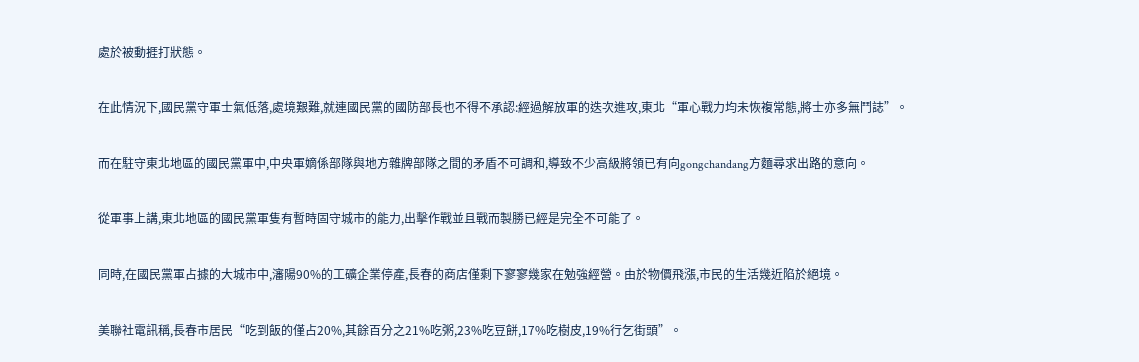處於被動捱打狀態。

在此情況下,國民黨守軍士氣低落,處境艱難,就連國民黨的國防部長也不得不承認:經過解放軍的迭次進攻,東北“軍心戰力均未恢複常態,將士亦多無鬥誌”。

而在駐守東北地區的國民黨軍中,中央軍嫡係部隊與地方雜牌部隊之間的矛盾不可調和,導致不少高級將領已有向gongchandang方麵尋求出路的意向。

從軍事上講,東北地區的國民黨軍隻有暫時固守城市的能力,出擊作戰並且戰而製勝已經是完全不可能了。

同時,在國民黨軍占據的大城市中,瀋陽90%的工礦企業停產,長春的商店僅剩下寥寥幾家在勉強經營。由於物價飛漲,市民的生活幾近陷於絕境。

美聯社電訊稱,長春市居民“吃到飯的僅占20%,其餘百分之21%吃粥,23%吃豆餅,17%吃樹皮,19%行乞街頭”。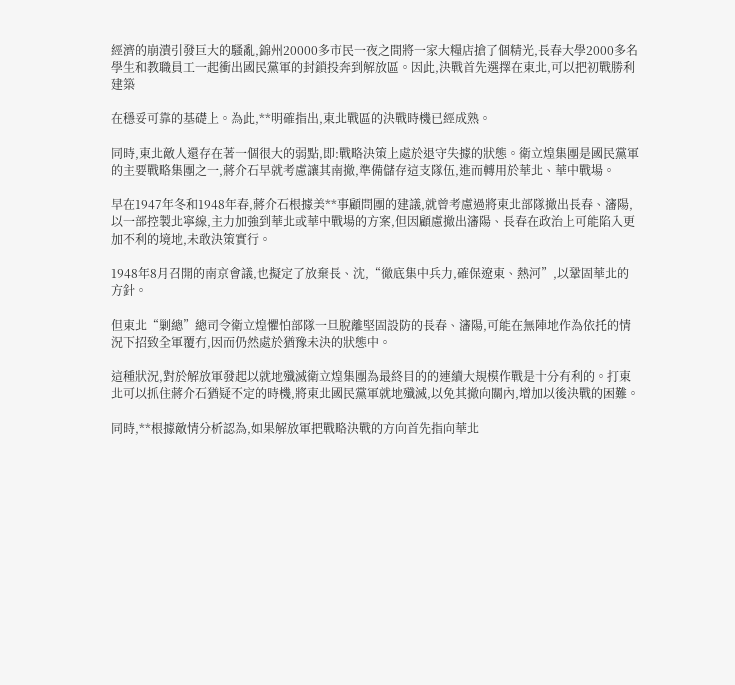經濟的崩潰引發巨大的騷亂,錦州20000多市民一夜之間將一家大糧店搶了個精光,長春大學2000多名學生和教職員工一起衝出國民黨軍的封鎖投奔到解放區。因此,決戰首先選擇在東北,可以把初戰勝利建築

在穩妥可靠的基礎上。為此,**明確指出,東北戰區的決戰時機已經成熟。

同時,東北敵人還存在著一個很大的弱點,即:戰略決策上處於退守失據的狀態。衛立煌集團是國民黨軍的主要戰略集團之一,蔣介石早就考慮讓其南撤,準備儲存這支隊伍,進而轉用於華北、華中戰場。

早在1947年冬和1948年春,蔣介石根據美**事顧問團的建議,就曾考慮過將東北部隊撤出長春、瀋陽,以一部控製北寧線,主力加強到華北或華中戰場的方案,但因顧慮撤出瀋陽、長春在政治上可能陷入更加不利的境地,未敢決策實行。

1948年8月召開的南京會議,也擬定了放棄長、沈,“徹底集中兵力,確保遼東、熱河”,以鞏固華北的方針。

但東北“剿總”總司令衛立煌懼怕部隊一旦脫離堅固設防的長春、瀋陽,可能在無陣地作為依托的情況下招致全軍覆冇,因而仍然處於猶豫未決的狀態中。

這種狀況,對於解放軍發起以就地殲滅衛立煌集團為最終目的的連續大規模作戰是十分有利的。打東北可以抓住蔣介石猶疑不定的時機,將東北國民黨軍就地殲滅,以免其撤向關內,增加以後決戰的困難。

同時,**根據敵情分析認為,如果解放軍把戰略決戰的方向首先指向華北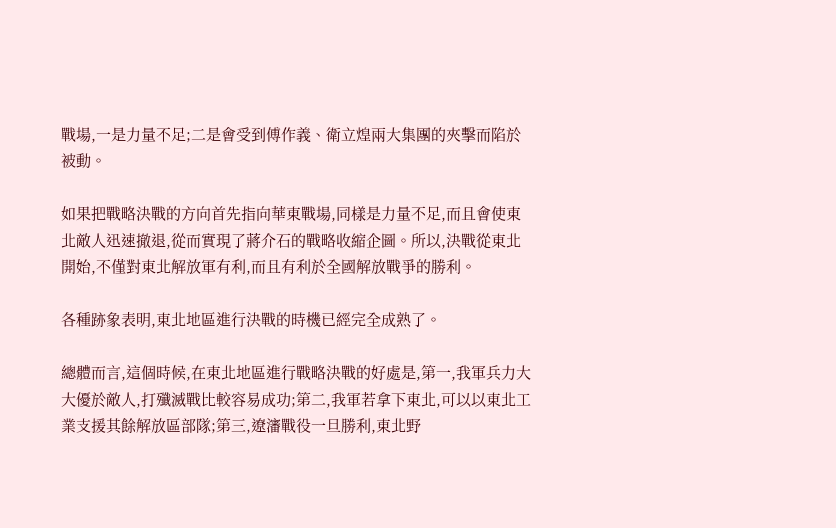戰場,一是力量不足;二是會受到傅作義、衛立煌兩大集團的夾擊而陷於被動。

如果把戰略決戰的方向首先指向華東戰場,同樣是力量不足,而且會使東北敵人迅速撤退,從而實現了蔣介石的戰略收縮企圖。所以,決戰從東北開始,不僅對東北解放軍有利,而且有利於全國解放戰爭的勝利。

各種跡象表明,東北地區進行決戰的時機已經完全成熟了。

總體而言,這個時候,在東北地區進行戰略決戰的好處是,第一,我軍兵力大大優於敵人,打殲滅戰比較容易成功;第二,我軍若拿下東北,可以以東北工業支援其餘解放區部隊;第三,遼瀋戰役一旦勝利,東北野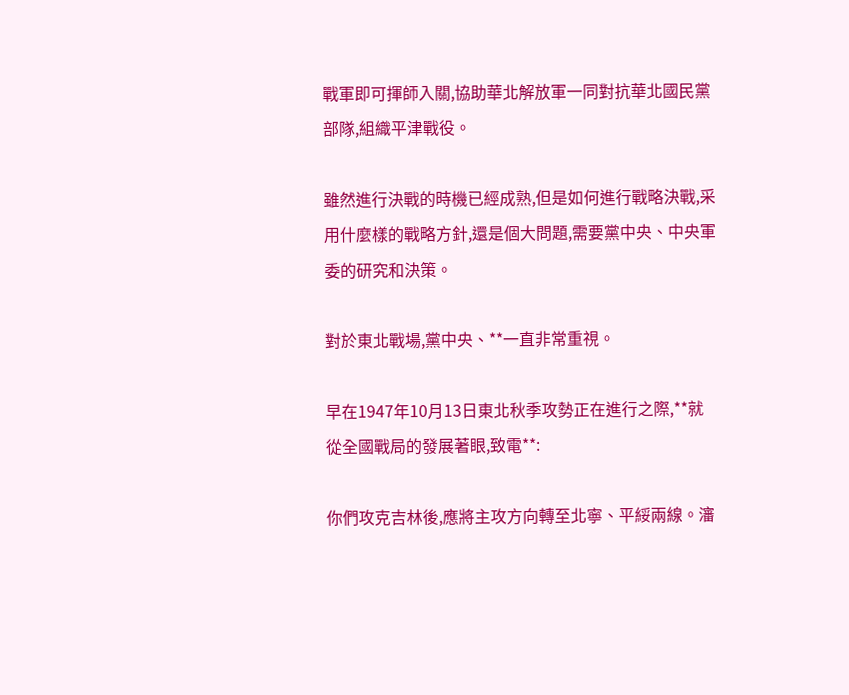戰軍即可揮師入關,協助華北解放軍一同對抗華北國民黨部隊,組織平津戰役。

雖然進行決戰的時機已經成熟,但是如何進行戰略決戰,采用什麼樣的戰略方針,還是個大問題,需要黨中央、中央軍委的研究和決策。

對於東北戰場,黨中央、**一直非常重視。

早在1947年10月13日東北秋季攻勢正在進行之際,**就從全國戰局的發展著眼,致電**:

你們攻克吉林後,應將主攻方向轉至北寧、平綏兩線。瀋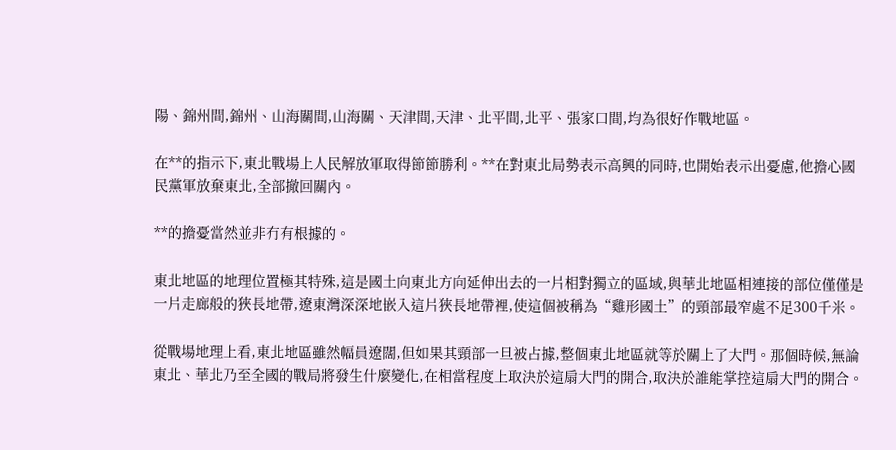陽、錦州間,錦州、山海關間,山海關、天津間,天津、北平間,北平、張家口間,均為很好作戰地區。

在**的指示下,東北戰場上人民解放軍取得節節勝利。**在對東北局勢表示高興的同時,也開始表示出憂慮,他擔心國民黨軍放棄東北,全部撤回關內。

**的擔憂當然並非冇有根據的。

東北地區的地理位置極其特殊,這是國土向東北方向延伸出去的一片相對獨立的區域,與華北地區相連接的部位僅僅是一片走廊般的狹長地帶,遼東灣深深地嵌入這片狹長地帶裡,使這個被稱為“雞形國土”的頸部最窄處不足300千米。

從戰場地理上看,東北地區雖然幅員遼闊,但如果其頸部一旦被占據,整個東北地區就等於關上了大門。那個時候,無論東北、華北乃至全國的戰局將發生什麼變化,在相當程度上取決於這扇大門的開合,取決於誰能掌控這扇大門的開合。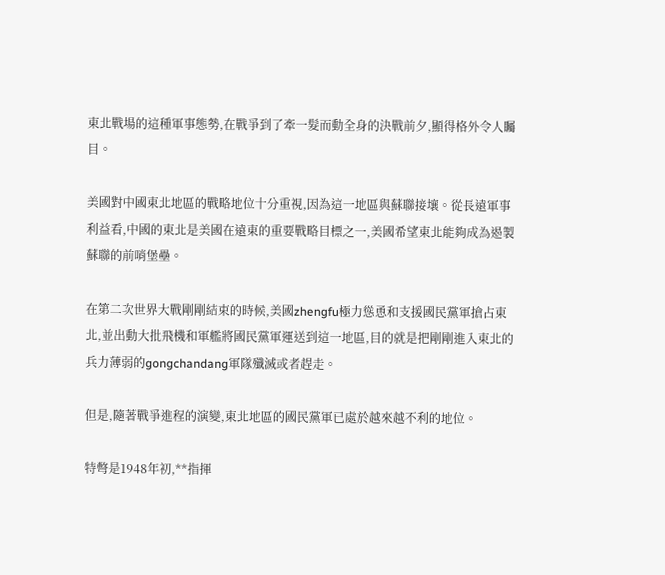東北戰場的這種軍事態勢,在戰爭到了牽一髮而動全身的決戰前夕,顯得格外令人矚目。

美國對中國東北地區的戰略地位十分重視,因為這一地區與蘇聯接壤。從長遠軍事利益看,中國的東北是美國在遠東的重要戰略目標之一,美國希望東北能夠成為遏製蘇聯的前哨堡壘。

在第二次世界大戰剛剛結束的時候,美國zhengfu極力慫恿和支援國民黨軍搶占東北,並出動大批飛機和軍艦將國民黨軍運送到這一地區,目的就是把剛剛進入東北的兵力薄弱的gongchandang軍隊殲滅或者趕走。

但是,隨著戰爭進程的演變,東北地區的國民黨軍已處於越來越不利的地位。

特彆是1948年初,**指揮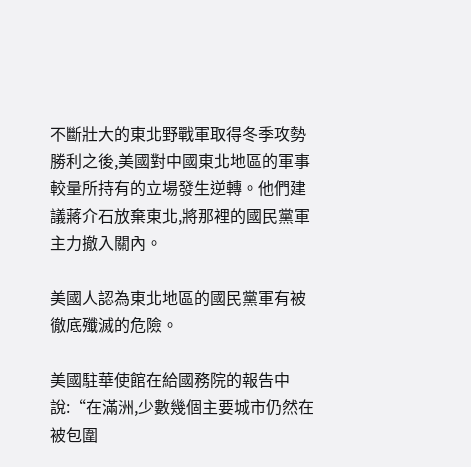不斷壯大的東北野戰軍取得冬季攻勢勝利之後,美國對中國東北地區的軍事較量所持有的立場發生逆轉。他們建議蔣介石放棄東北,將那裡的國民黨軍主力撤入關內。

美國人認為東北地區的國民黨軍有被徹底殲滅的危險。

美國駐華使館在給國務院的報告中說:“在滿洲,少數幾個主要城市仍然在被包圍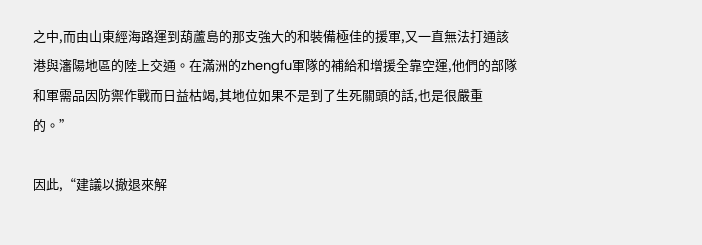之中,而由山東經海路運到葫蘆島的那支強大的和裝備極佳的援軍,又一直無法打通該港與瀋陽地區的陸上交通。在滿洲的zhengfu軍隊的補給和增援全靠空運,他們的部隊和軍需品因防禦作戰而日益枯竭,其地位如果不是到了生死關頭的話,也是很嚴重的。”

因此,“建議以撤退來解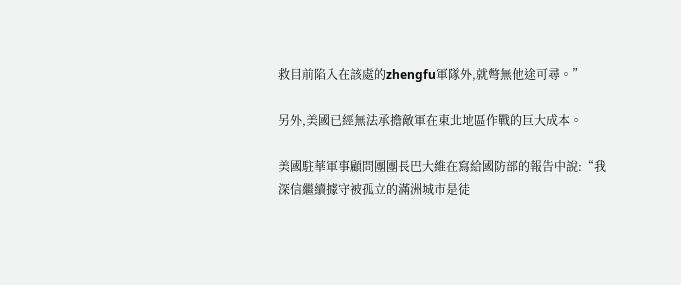救目前陷入在該處的zhengfu軍隊外,就彆無他途可尋。”

另外,美國已經無法承擔敵軍在東北地區作戰的巨大成本。

美國駐華軍事顧問團團長巴大維在寫給國防部的報告中說:“我深信繼續據守被孤立的滿洲城市是徒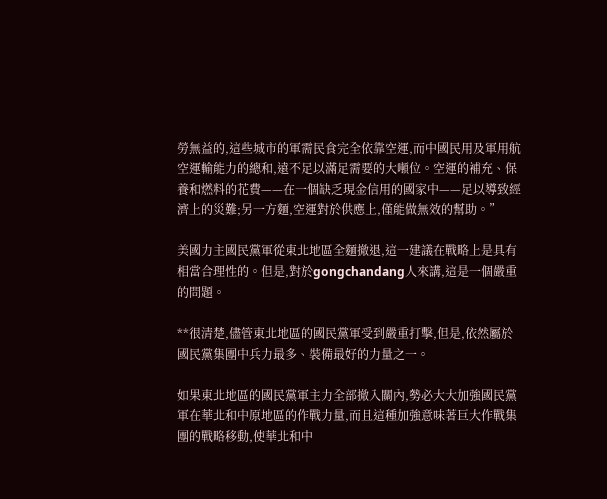勞無益的,這些城市的軍需民食完全依靠空運,而中國民用及軍用航空運輸能力的總和,遠不足以滿足需要的大噸位。空運的補充、保養和燃料的花費——在一個缺乏現金信用的國家中——足以導致經濟上的災難;另一方麵,空運對於供應上,僅能做無效的幫助。”

美國力主國民黨軍從東北地區全麵撤退,這一建議在戰略上是具有相當合理性的。但是,對於gongchandang人來講,這是一個嚴重的問題。

**很清楚,儘管東北地區的國民黨軍受到嚴重打擊,但是,依然屬於國民黨集團中兵力最多、裝備最好的力量之一。

如果東北地區的國民黨軍主力全部撤入關內,勢必大大加強國民黨軍在華北和中原地區的作戰力量,而且這種加強意味著巨大作戰集團的戰略移動,使華北和中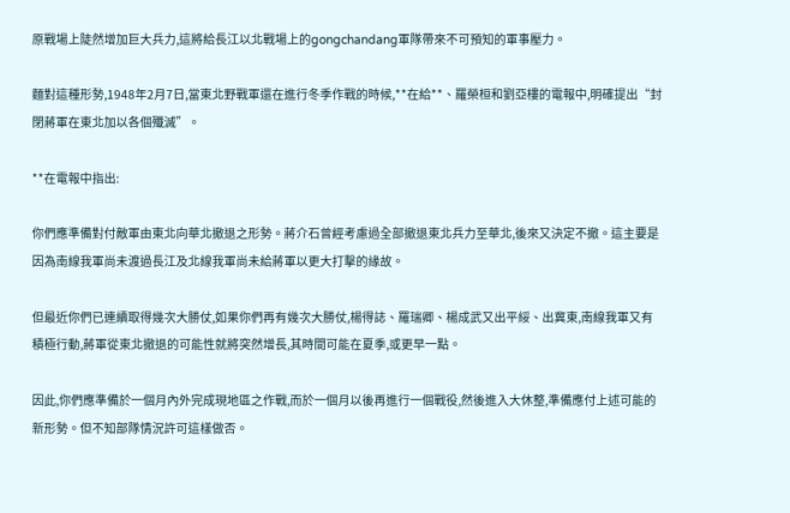原戰場上陡然增加巨大兵力,這將給長江以北戰場上的gongchandang軍隊帶來不可預知的軍事壓力。

麵對這種形勢,1948年2月7日,當東北野戰軍還在進行冬季作戰的時候,**在給**、羅榮桓和劉亞樓的電報中,明確提出“封閉蔣軍在東北加以各個殲滅”。

**在電報中指出:

你們應準備對付敵軍由東北向華北撤退之形勢。蔣介石曾經考慮過全部撤退東北兵力至華北,後來又決定不撤。這主要是因為南線我軍尚未渡過長江及北線我軍尚未給蔣軍以更大打擊的緣故。

但最近你們已連續取得幾次大勝仗,如果你們再有幾次大勝仗,楊得誌、羅瑞卿、楊成武又出平綏、出冀東,南線我軍又有積極行動,蔣軍從東北撤退的可能性就將突然增長,其時間可能在夏季,或更早一點。

因此,你們應準備於一個月內外完成現地區之作戰,而於一個月以後再進行一個戰役,然後進入大休整,準備應付上述可能的新形勢。但不知部隊情況許可這樣做否。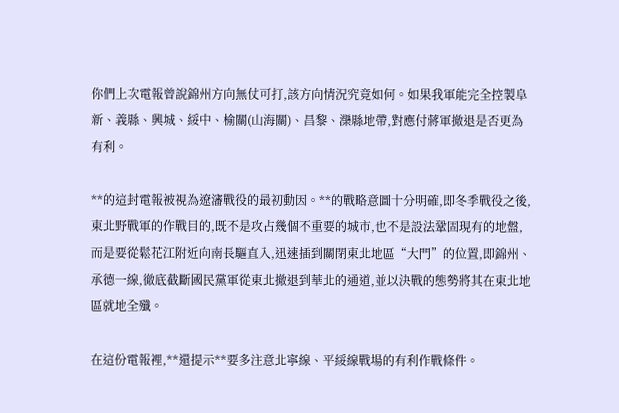你們上次電報曾說錦州方向無仗可打,該方向情況究竟如何。如果我軍能完全控製阜新、義縣、興城、綏中、榆關(山海關)、昌黎、灤縣地帶,對應付蔣軍撤退是否更為有利。

**的這封電報被視為遼瀋戰役的最初動因。**的戰略意圖十分明確,即冬季戰役之後,東北野戰軍的作戰目的,既不是攻占幾個不重要的城市,也不是設法鞏固現有的地盤,而是要從鬆花江附近向南長驅直入,迅速插到關閉東北地區“大門”的位置,即錦州、承德一線,徹底截斷國民黨軍從東北撤退到華北的通道,並以決戰的態勢將其在東北地區就地全殲。

在這份電報裡,**還提示**要多注意北寧線、平綏線戰場的有利作戰條件。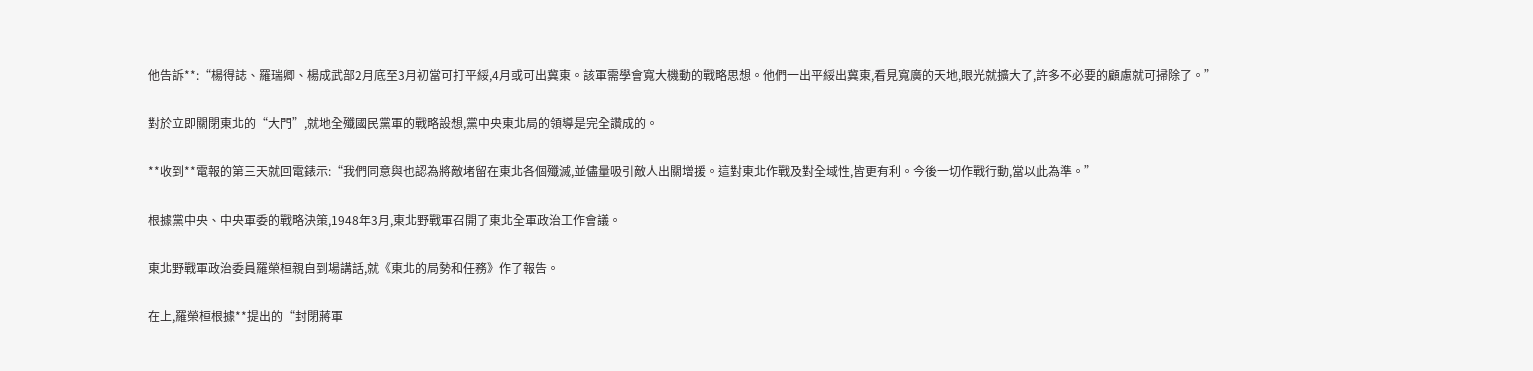他告訴**:“楊得誌、羅瑞卿、楊成武部2月底至3月初當可打平綏,4月或可出冀東。該軍需學會寬大機動的戰略思想。他們一出平綏出冀東,看見寬廣的天地,眼光就擴大了,許多不必要的顧慮就可掃除了。”

對於立即關閉東北的“大門”,就地全殲國民黨軍的戰略設想,黨中央東北局的領導是完全讚成的。

**收到**電報的第三天就回電錶示:“我們同意與也認為將敵堵留在東北各個殲滅,並儘量吸引敵人出關增援。這對東北作戰及對全域性,皆更有利。今後一切作戰行動,當以此為準。”

根據黨中央、中央軍委的戰略決策,1948年3月,東北野戰軍召開了東北全軍政治工作會議。

東北野戰軍政治委員羅榮桓親自到場講話,就《東北的局勢和任務》作了報告。

在上,羅榮桓根據**提出的“封閉蔣軍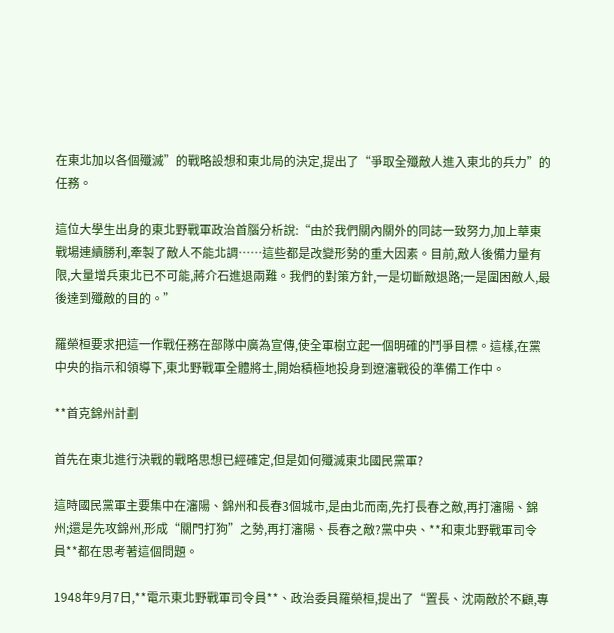在東北加以各個殲滅”的戰略設想和東北局的決定,提出了“爭取全殲敵人進入東北的兵力”的任務。

這位大學生出身的東北野戰軍政治首腦分析說:“由於我們關內關外的同誌一致努力,加上華東戰場連續勝利,牽製了敵人不能北調……這些都是改變形勢的重大因素。目前,敵人後備力量有限,大量增兵東北已不可能,蔣介石進退兩難。我們的對策方針,一是切斷敵退路;一是圍困敵人,最後達到殲敵的目的。”

羅榮桓要求把這一作戰任務在部隊中廣為宣傳,使全軍樹立起一個明確的鬥爭目標。這樣,在黨中央的指示和領導下,東北野戰軍全體將士,開始積極地投身到遼瀋戰役的準備工作中。

**首克錦州計劃

首先在東北進行決戰的戰略思想已經確定,但是如何殲滅東北國民黨軍?

這時國民黨軍主要集中在瀋陽、錦州和長春3個城市,是由北而南,先打長春之敵,再打瀋陽、錦州;還是先攻錦州,形成“關門打狗”之勢,再打瀋陽、長春之敵?黨中央、**和東北野戰軍司令員**都在思考著這個問題。

1948年9月7日,**電示東北野戰軍司令員**、政治委員羅榮桓,提出了“置長、沈兩敵於不顧,專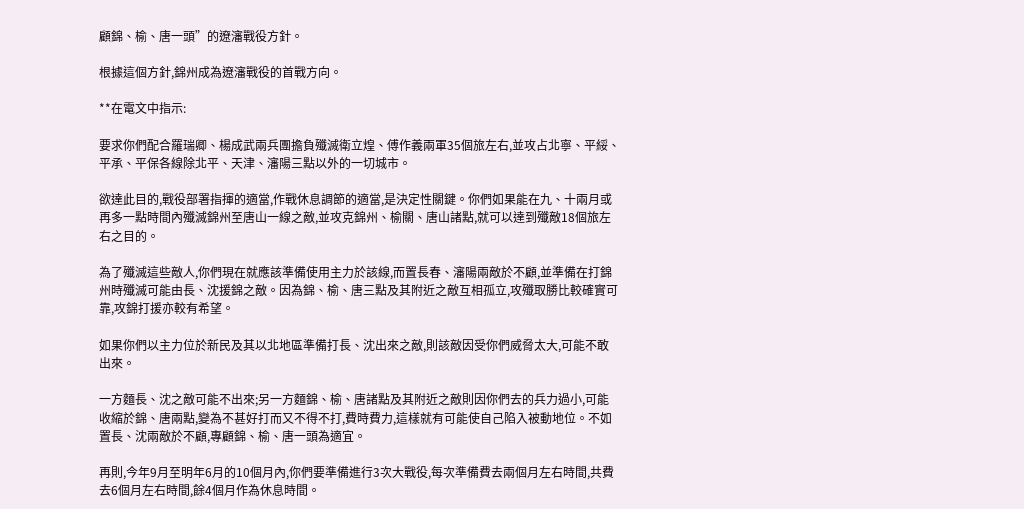顧錦、榆、唐一頭”的遼瀋戰役方針。

根據這個方針,錦州成為遼瀋戰役的首戰方向。

**在電文中指示:

要求你們配合羅瑞卿、楊成武兩兵團擔負殲滅衛立煌、傅作義兩軍35個旅左右,並攻占北寧、平綏、平承、平保各線除北平、天津、瀋陽三點以外的一切城市。

欲達此目的,戰役部署指揮的適當,作戰休息調節的適當,是決定性關鍵。你們如果能在九、十兩月或再多一點時間內殲滅錦州至唐山一線之敵,並攻克錦州、榆關、唐山諸點,就可以達到殲敵18個旅左右之目的。

為了殲滅這些敵人,你們現在就應該準備使用主力於該線,而置長春、瀋陽兩敵於不顧,並準備在打錦州時殲滅可能由長、沈援錦之敵。因為錦、榆、唐三點及其附近之敵互相孤立,攻殲取勝比較確實可靠,攻錦打援亦較有希望。

如果你們以主力位於新民及其以北地區準備打長、沈出來之敵,則該敵因受你們威脅太大,可能不敢出來。

一方麵長、沈之敵可能不出來;另一方麵錦、榆、唐諸點及其附近之敵則因你們去的兵力過小,可能收縮於錦、唐兩點,變為不甚好打而又不得不打,費時費力,這樣就有可能使自己陷入被動地位。不如置長、沈兩敵於不顧,專顧錦、榆、唐一頭為適宜。

再則,今年9月至明年6月的10個月內,你們要準備進行3次大戰役,每次準備費去兩個月左右時間,共費去6個月左右時間,餘4個月作為休息時間。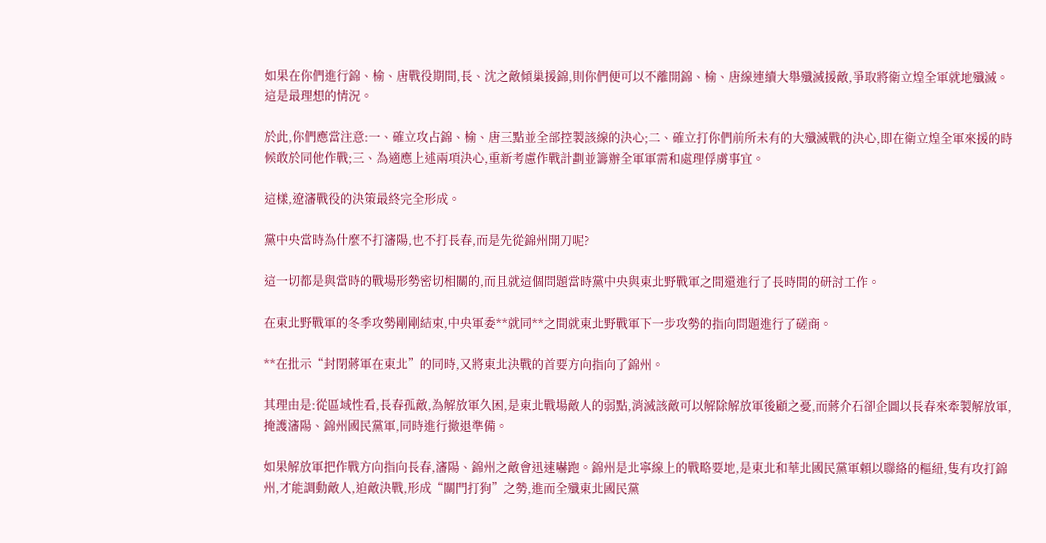如果在你們進行錦、榆、唐戰役期間,長、沈之敵傾巢援錦,則你們便可以不離開錦、榆、唐線連續大舉殲滅援敵,爭取將衛立煌全軍就地殲滅。這是最理想的情況。

於此,你們應當注意:一、確立攻占錦、榆、唐三點並全部控製該線的決心;二、確立打你們前所未有的大殲滅戰的決心,即在衛立煌全軍來援的時候敢於同他作戰;三、為適應上述兩項決心,重新考慮作戰計劃並籌辦全軍軍需和處理俘虜事宜。

這樣,遼瀋戰役的決策最終完全形成。

黨中央當時為什麼不打瀋陽,也不打長春,而是先從錦州開刀呢?

這一切都是與當時的戰場形勢密切相關的,而且就這個問題當時黨中央與東北野戰軍之間還進行了長時間的研討工作。

在東北野戰軍的冬季攻勢剛剛結束,中央軍委**就同**之間就東北野戰軍下一步攻勢的指向問題進行了磋商。

**在批示“封閉蔣軍在東北”的同時,又將東北決戰的首要方向指向了錦州。

其理由是:從區域性看,長春孤敵,為解放軍久困,是東北戰場敵人的弱點,消滅該敵可以解除解放軍後顧之憂,而蔣介石卻企圖以長春來牽製解放軍,掩護瀋陽、錦州國民黨軍,同時進行撤退準備。

如果解放軍把作戰方向指向長春,瀋陽、錦州之敵會迅速嚇跑。錦州是北寧線上的戰略要地,是東北和華北國民黨軍賴以聯絡的樞紐,隻有攻打錦州,才能調動敵人,迫敵決戰,形成“關門打狗”之勢,進而全殲東北國民黨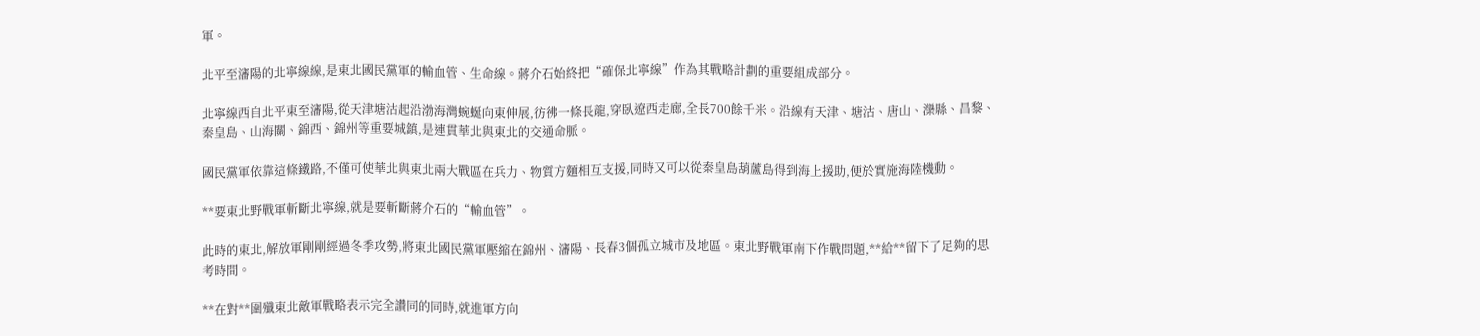軍。

北平至瀋陽的北寧線線,是東北國民黨軍的輸血管、生命線。蔣介石始終把“確保北寧線”作為其戰略計劃的重要組成部分。

北寧線西自北平東至瀋陽,從天津塘沽起沿渤海灣蜿蜒向東伸展,彷彿一條長龍,穿臥遼西走廊,全長700餘千米。沿線有天津、塘沽、唐山、灤縣、昌黎、秦皇島、山海關、錦西、錦州等重要城鎮,是連貫華北與東北的交通命脈。

國民黨軍依靠這條鐵路,不僅可使華北與東北兩大戰區在兵力、物質方麵相互支援,同時又可以從秦皇島葫蘆島得到海上援助,便於實施海陸機動。

**要東北野戰軍斬斷北寧線,就是要斬斷蔣介石的“輸血管”。

此時的東北,解放軍剛剛經過冬季攻勢,將東北國民黨軍壓縮在錦州、瀋陽、長春3個孤立城市及地區。東北野戰軍南下作戰問題,**給**留下了足夠的思考時間。

**在對**圍殲東北敵軍戰略表示完全讚同的同時,就進軍方向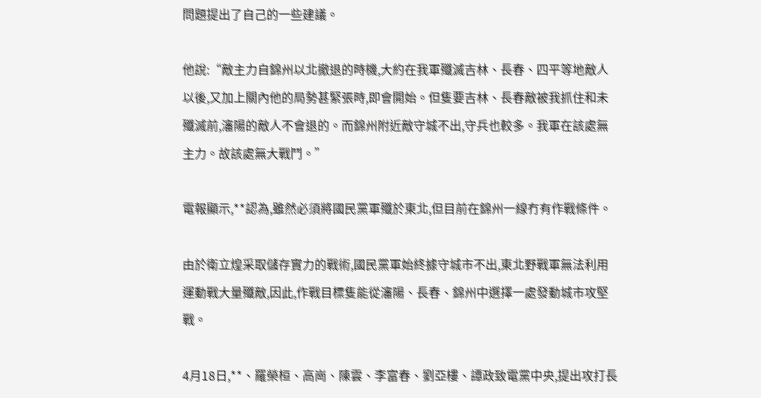問題提出了自己的一些建議。

他說:“敵主力自錦州以北撤退的時機,大約在我軍殲滅吉林、長春、四平等地敵人以後,又加上關內他的局勢甚緊張時,即會開始。但隻要吉林、長春敵被我抓住和未殲滅前,瀋陽的敵人不會退的。而錦州附近敵守城不出,守兵也較多。我軍在該處無主力。故該處無大戰鬥。”

電報顯示,**認為,雖然必須將國民黨軍殲於東北,但目前在錦州一線冇有作戰條件。

由於衛立煌采取儲存實力的戰術,國民黨軍始終據守城市不出,東北野戰軍無法利用運動戰大量殲敵,因此,作戰目標隻能從瀋陽、長春、錦州中選擇一處發動城市攻堅戰。

4月18日,**、羅榮桓、高崗、陳雲、李富春、劉亞樓、譚政致電黨中央,提出攻打長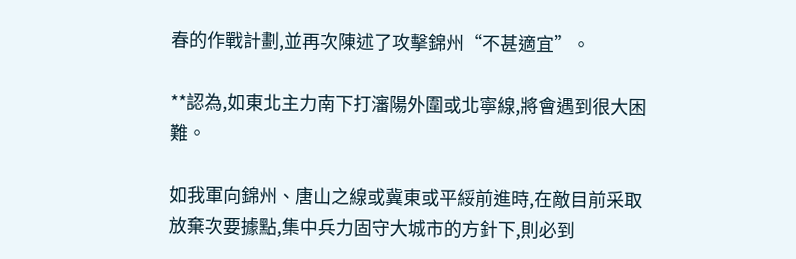春的作戰計劃,並再次陳述了攻擊錦州“不甚適宜”。

**認為,如東北主力南下打瀋陽外圍或北寧線,將會遇到很大困難。

如我軍向錦州、唐山之線或冀東或平綏前進時,在敵目前采取放棄次要據點,集中兵力固守大城市的方針下,則必到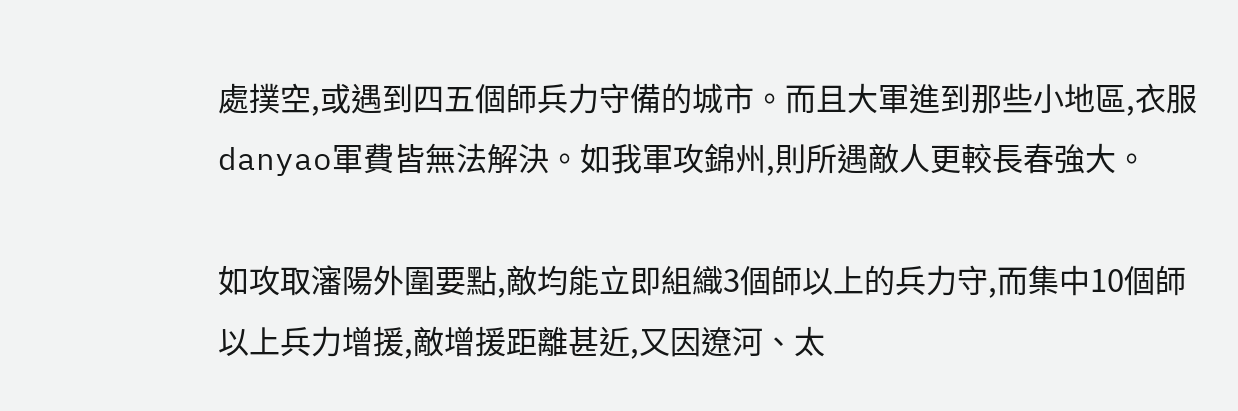處撲空,或遇到四五個師兵力守備的城市。而且大軍進到那些小地區,衣服danyao軍費皆無法解決。如我軍攻錦州,則所遇敵人更較長春強大。

如攻取瀋陽外圍要點,敵均能立即組織3個師以上的兵力守,而集中10個師以上兵力增援,敵增援距離甚近,又因遼河、太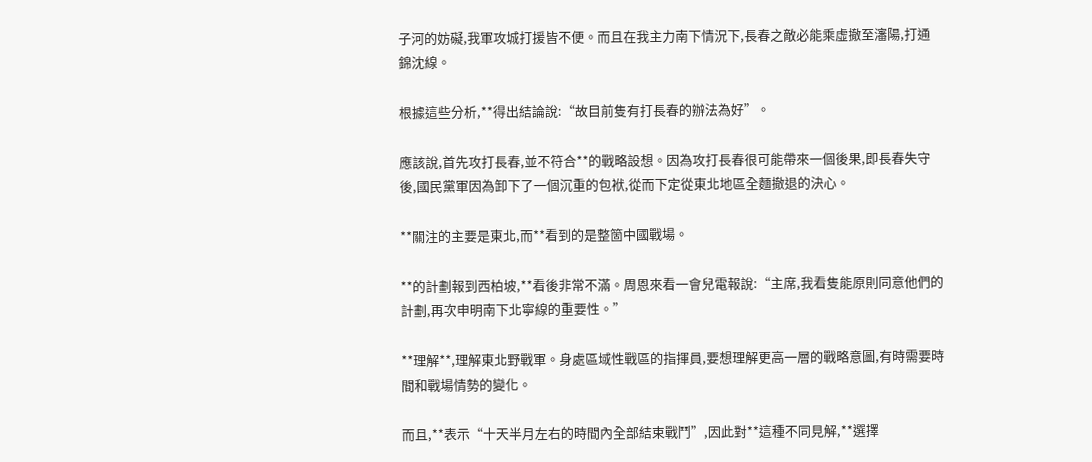子河的妨礙,我軍攻城打援皆不便。而且在我主力南下情況下,長春之敵必能乘虛撤至瀋陽,打通錦沈線。

根據這些分析,**得出結論說:“故目前隻有打長春的辦法為好”。

應該說,首先攻打長春,並不符合**的戰略設想。因為攻打長春很可能帶來一個後果,即長春失守後,國民黨軍因為卸下了一個沉重的包袱,從而下定從東北地區全麵撤退的決心。

**關注的主要是東北,而**看到的是整箇中國戰場。

**的計劃報到西柏坡,**看後非常不滿。周恩來看一會兒電報說:“主席,我看隻能原則同意他們的計劃,再次申明南下北寧線的重要性。”

**理解**,理解東北野戰軍。身處區域性戰區的指揮員,要想理解更高一層的戰略意圖,有時需要時間和戰場情勢的變化。

而且,**表示“十天半月左右的時間內全部結束戰鬥”,因此對**這種不同見解,**選擇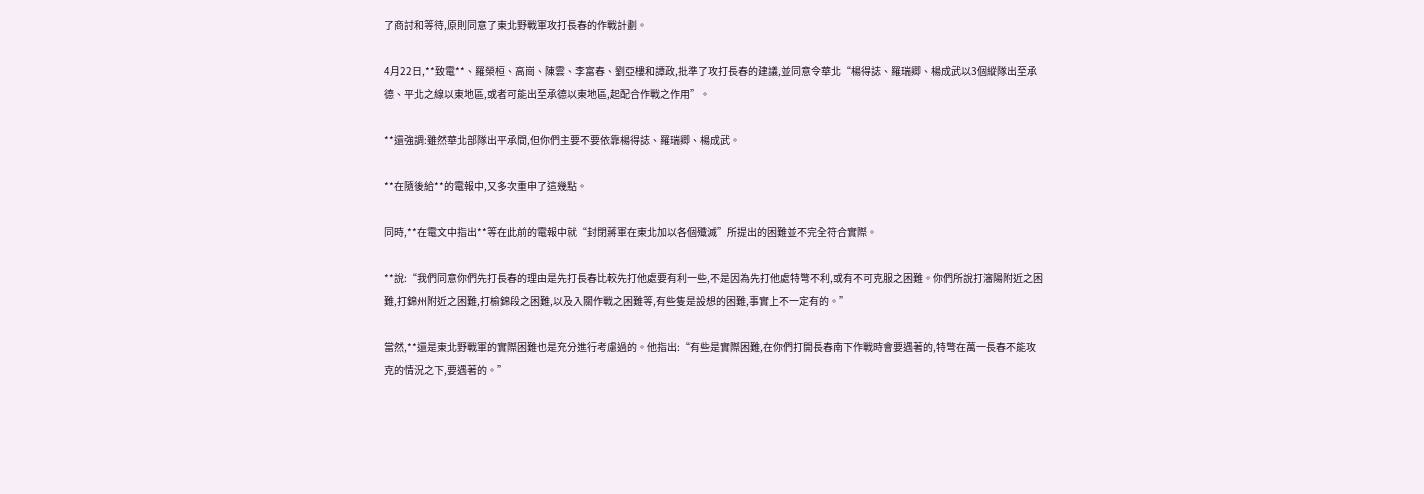了商討和等待,原則同意了東北野戰軍攻打長春的作戰計劃。

4月22日,**致電**、羅榮桓、高崗、陳雲、李富春、劉亞樓和譚政,批準了攻打長春的建議,並同意令華北“楊得誌、羅瑞卿、楊成武以3個縱隊出至承德、平北之線以東地區,或者可能出至承德以東地區,起配合作戰之作用”。

**還強調:雖然華北部隊出平承間,但你們主要不要依靠楊得誌、羅瑞卿、楊成武。

**在隨後給**的電報中,又多次重申了這幾點。

同時,**在電文中指出**等在此前的電報中就“封閉蔣軍在東北加以各個殲滅”所提出的困難並不完全符合實際。

**說:“我們同意你們先打長春的理由是先打長春比較先打他處要有利一些,不是因為先打他處特彆不利,或有不可克服之困難。你們所說打瀋陽附近之困難,打錦州附近之困難,打榆錦段之困難,以及入關作戰之困難等,有些隻是設想的困難,事實上不一定有的。”

當然,**還是東北野戰軍的實際困難也是充分進行考慮過的。他指出:“有些是實際困難,在你們打開長春南下作戰時會要遇著的,特彆在萬一長春不能攻克的情況之下,要遇著的。”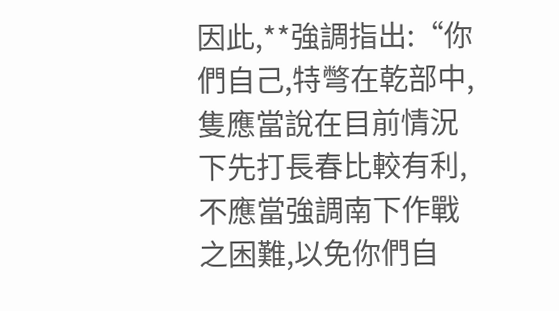因此,**強調指出:“你們自己,特彆在乾部中,隻應當說在目前情況下先打長春比較有利,不應當強調南下作戰之困難,以免你們自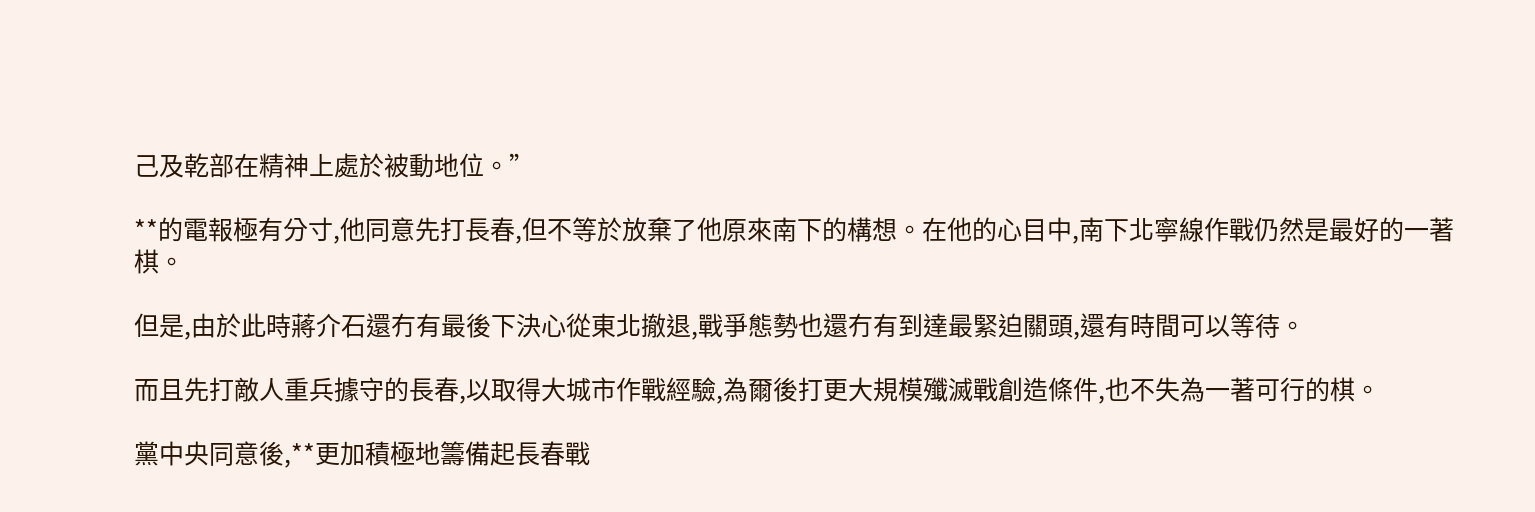己及乾部在精神上處於被動地位。”

**的電報極有分寸,他同意先打長春,但不等於放棄了他原來南下的構想。在他的心目中,南下北寧線作戰仍然是最好的一著棋。

但是,由於此時蔣介石還冇有最後下決心從東北撤退,戰爭態勢也還冇有到達最緊迫關頭,還有時間可以等待。

而且先打敵人重兵據守的長春,以取得大城市作戰經驗,為爾後打更大規模殲滅戰創造條件,也不失為一著可行的棋。

黨中央同意後,**更加積極地籌備起長春戰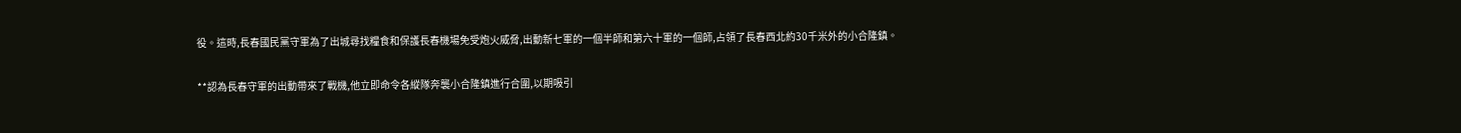役。這時,長春國民黨守軍為了出城尋找糧食和保護長春機場免受炮火威脅,出動新七軍的一個半師和第六十軍的一個師,占領了長春西北約30千米外的小合隆鎮。

**認為長春守軍的出動帶來了戰機,他立即命令各縱隊奔襲小合隆鎮進行合圍,以期吸引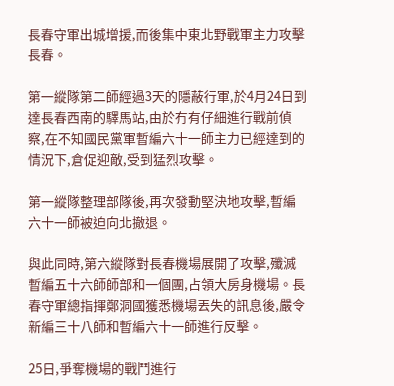長春守軍出城增援,而後集中東北野戰軍主力攻擊長春。

第一縱隊第二師經過3天的隱蔽行軍,於4月24日到達長春西南的驛馬站,由於冇有仔細進行戰前偵察,在不知國民黨軍暫編六十一師主力已經達到的情況下,倉促迎敵,受到猛烈攻擊。

第一縱隊整理部隊後,再次發動堅決地攻擊,暫編六十一師被迫向北撤退。

與此同時,第六縱隊對長春機場展開了攻擊,殲滅暫編五十六師師部和一個團,占領大房身機場。長春守軍總指揮鄭洞國獲悉機場丟失的訊息後,嚴令新編三十八師和暫編六十一師進行反擊。

25日,爭奪機場的戰鬥進行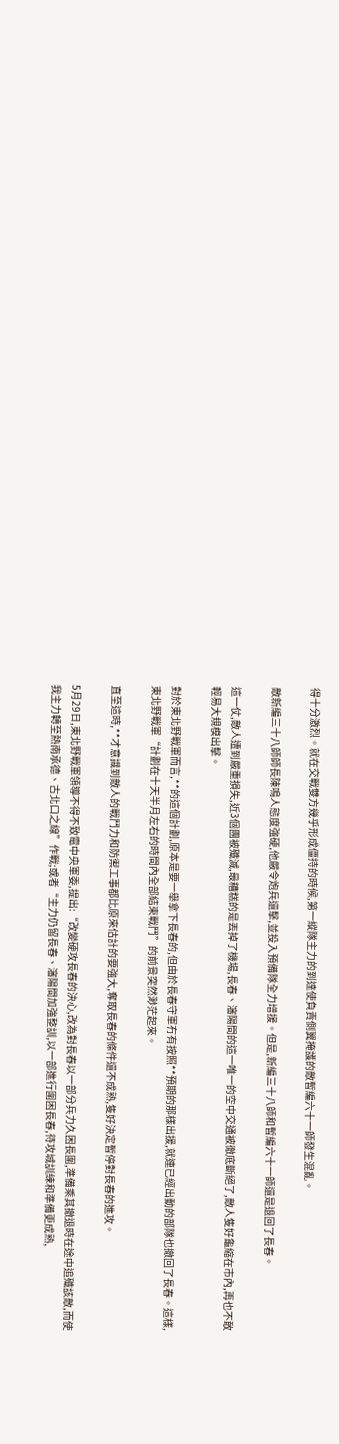得十分激烈。就在交戰雙方幾乎形成僵持的時候,第一縱隊主力的到達使負責側翼掩護的敵暫編六十一師發生混亂。

敵新編三十八師師長陳鳴人態度強硬,他嚴令炮兵還擊,並投入預備隊全力增援。但是,新編三十八師和暫編六十一師還是退回了長春。

這一仗,敵人遭到嚴重損失,近3個團被殲滅,最糟糕的是丟掉了機場,長春、瀋陽間的這一唯一的空中交通被徹底斷絕了,敵人隻好龜縮在市內,再也不敢輕易大規模出擊。

對於東北野戰軍而言,**的這個計劃,原本是要一舉拿下長春的,但由於長春守軍冇有按照**預期的那樣出援,就連已經出動的部隊也撤回了長春。這樣,東北野戰軍“計劃在十天半月左右的時間內全部結束戰鬥”的前景突然渺茫起來。

直至這時,**才意識到敵人的戰鬥力和防禦工事都比原來估計的要強大,奪取長春的條件還不成熟,隻好決定暫停對長春的進攻。

5月29日,東北野戰軍領導不得不致電中央軍委,提出:“改變硬攻長春的決心,改為對長春以一部分兵力久困長圍,準備乘其撤退時在途中追殲該敵,而使我主力轉至熱南承德、古北口之線”作戰;或者“主力仍留長春、瀋陽間加強整訓,以一部進行圍困長春,待攻城訓練和準備更成熟,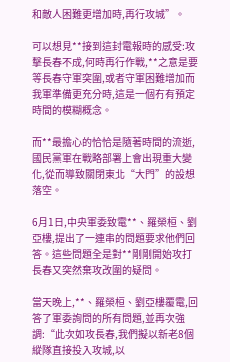和敵人困難更增加時,再行攻城”。

可以想見**接到這封電報時的感受:攻擊長春不成,何時再行作戰,**之意是要等長春守軍突圍,或者守軍困難增加而我軍準備更充分時,這是一個冇有預定時間的模糊概念。

而**最擔心的恰恰是隨著時間的流逝,國民黨軍在戰略部署上會出現重大變化,從而導致關閉東北“大門”的設想落空。

6月1日,中央軍委致電**、羅榮桓、劉亞樓,提出了一連串的問題要求他們回答。這些問題全是對**剛剛開始攻打長春又突然棄攻改圍的疑問。

當天晚上,**、羅榮桓、劉亞樓覆電,回答了軍委詢問的所有問題,並再次強調:“此次如攻長春,我們擬以新老8個縱隊直接投入攻城,以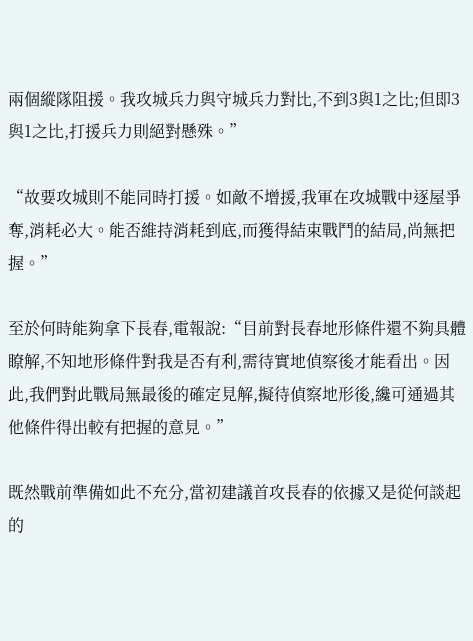兩個縱隊阻援。我攻城兵力與守城兵力對比,不到3與1之比;但即3與1之比,打援兵力則絕對懸殊。”

“故要攻城則不能同時打援。如敵不增援,我軍在攻城戰中逐屋爭奪,消耗必大。能否維持消耗到底,而獲得結束戰鬥的結局,尚無把握。”

至於何時能夠拿下長春,電報說:“目前對長春地形條件還不夠具體瞭解,不知地形條件對我是否有利,需待實地偵察後才能看出。因此,我們對此戰局無最後的確定見解,擬待偵察地形後,纔可通過其他條件得出較有把握的意見。”

既然戰前準備如此不充分,當初建議首攻長春的依據又是從何談起的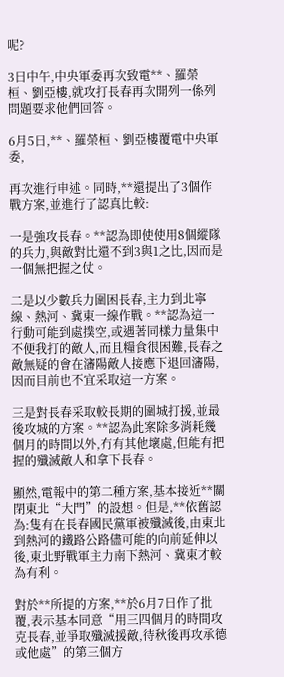呢?

3日中午,中央軍委再次致電**、羅榮桓、劉亞樓,就攻打長春再次開列一係列問題要求他們回答。

6月5日,**、羅榮桓、劉亞樓覆電中央軍委,

再次進行申述。同時,**還提出了3個作戰方案,並進行了認真比較:

一是強攻長春。**認為即使使用8個縱隊的兵力,與敵對比還不到3與1之比,因而是一個無把握之仗。

二是以少數兵力圍困長春,主力到北寧線、熱河、冀東一線作戰。**認為這一行動可能到處撲空,或遇著同樣力量集中不便我打的敵人,而且糧食很困難,長春之敵無疑的會在瀋陽敵人接應下退回瀋陽,因而目前也不宜采取這一方案。

三是對長春采取較長期的圍城打援,並最後攻城的方案。**認為此案除多消耗幾個月的時間以外,冇有其他壞處,但能有把握的殲滅敵人和拿下長春。

顯然,電報中的第二種方案,基本接近**關閉東北“大門”的設想。但是,**依舊認為:隻有在長春國民黨軍被殲滅後,由東北到熱河的鐵路公路儘可能的向前延伸以後,東北野戰軍主力南下熱河、冀東才較為有利。

對於**所提的方案,**於6月7日作了批覆,表示基本同意“用三四個月的時間攻克長春,並爭取殲滅援敵,待秋後再攻承德或他處”的第三個方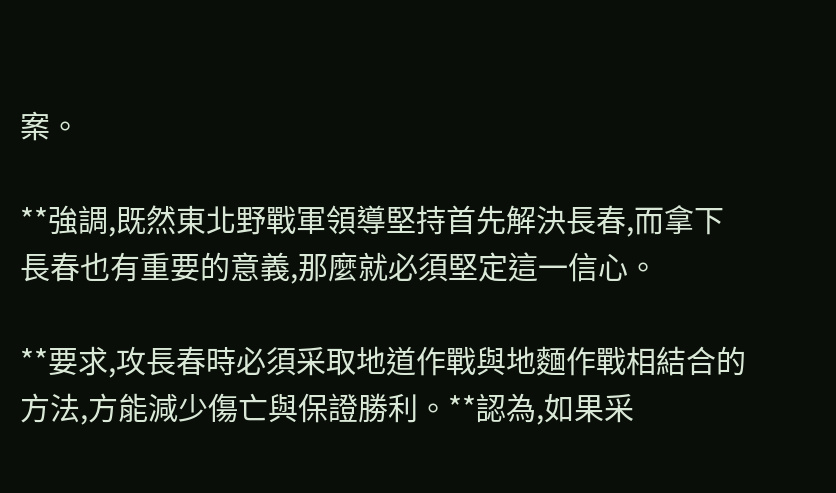案。

**強調,既然東北野戰軍領導堅持首先解決長春,而拿下長春也有重要的意義,那麼就必須堅定這一信心。

**要求,攻長春時必須采取地道作戰與地麵作戰相結合的方法,方能減少傷亡與保證勝利。**認為,如果采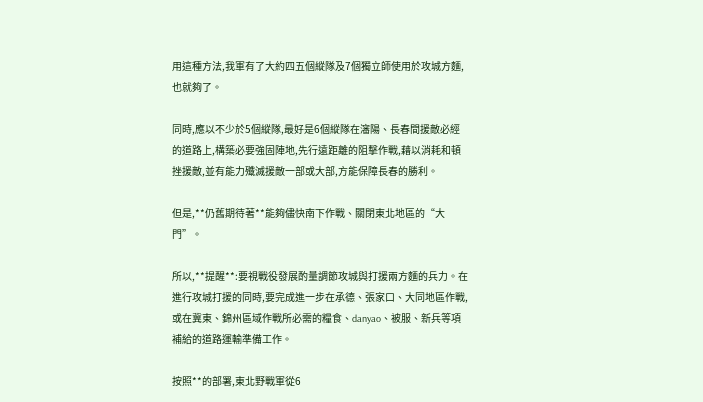用這種方法,我軍有了大約四五個縱隊及7個獨立師使用於攻城方麵,也就夠了。

同時,應以不少於5個縱隊,最好是6個縱隊在瀋陽、長春間援敵必經的道路上,構築必要強固陣地,先行遠距離的阻擊作戰,藉以消耗和頓挫援敵,並有能力殲滅援敵一部或大部,方能保障長春的勝利。

但是,**仍舊期待著**能夠儘快南下作戰、關閉東北地區的“大門”。

所以,**提醒**:要視戰役發展酌量調節攻城與打援兩方麵的兵力。在進行攻城打援的同時,要完成進一步在承德、張家口、大同地區作戰,或在冀東、錦州區域作戰所必需的糧食、danyao、被服、新兵等項補給的道路運輸準備工作。

按照**的部署,東北野戰軍從6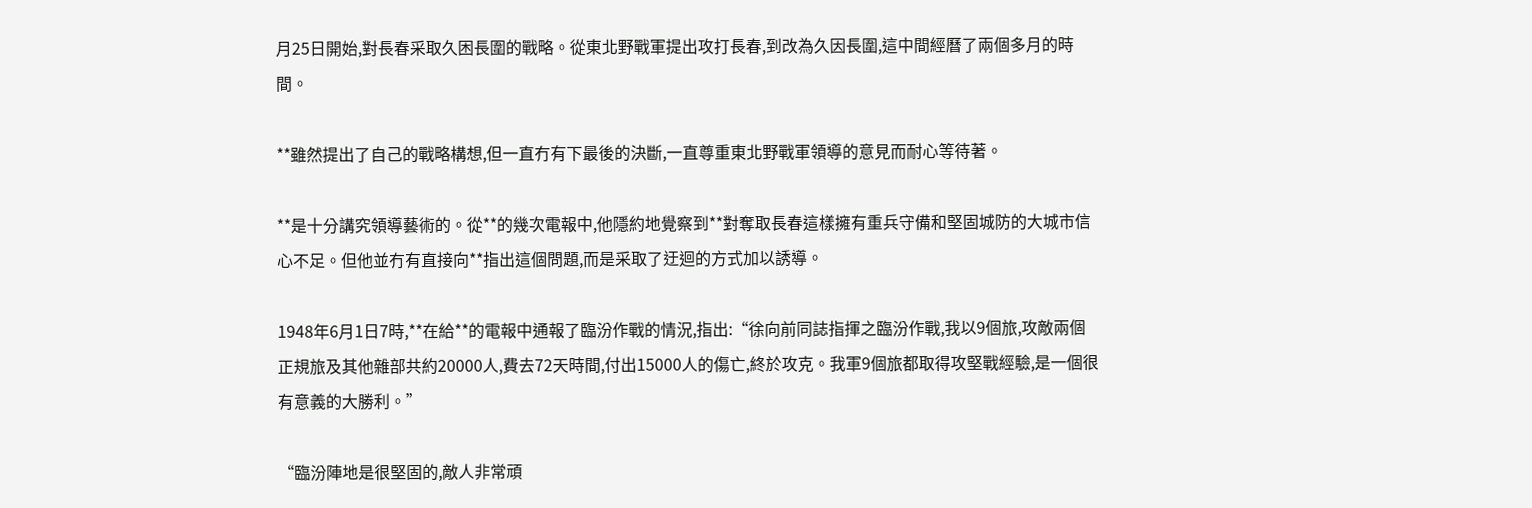月25日開始,對長春采取久困長圍的戰略。從東北野戰軍提出攻打長春,到改為久因長圍,這中間經曆了兩個多月的時間。

**雖然提出了自己的戰略構想,但一直冇有下最後的決斷,一直尊重東北野戰軍領導的意見而耐心等待著。

**是十分講究領導藝術的。從**的幾次電報中,他隱約地覺察到**對奪取長春這樣擁有重兵守備和堅固城防的大城市信心不足。但他並冇有直接向**指出這個問題,而是采取了迂迴的方式加以誘導。

1948年6月1日7時,**在給**的電報中通報了臨汾作戰的情況,指出:“徐向前同誌指揮之臨汾作戰,我以9個旅,攻敵兩個正規旅及其他雜部共約20000人,費去72天時間,付出15000人的傷亡,終於攻克。我軍9個旅都取得攻堅戰經驗,是一個很有意義的大勝利。”

“臨汾陣地是很堅固的,敵人非常頑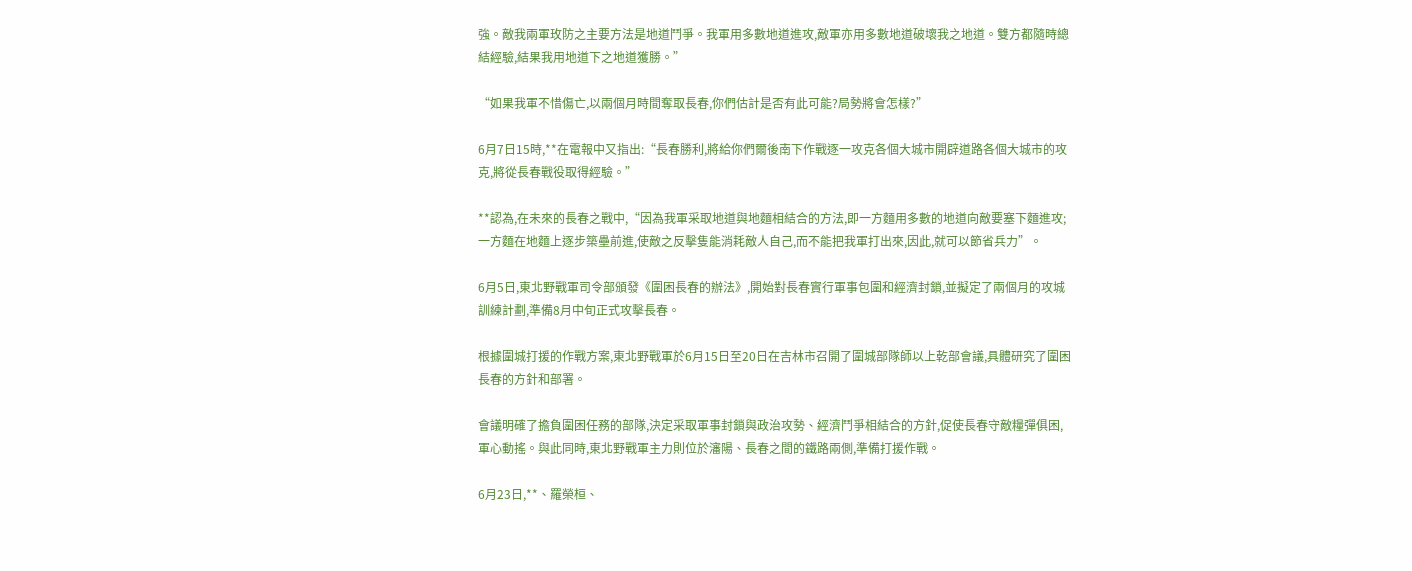強。敵我兩軍玫防之主要方法是地道鬥爭。我軍用多數地道進攻,敵軍亦用多數地道破壞我之地道。雙方都隨時總結經驗,結果我用地道下之地道獲勝。”

“如果我軍不惜傷亡,以兩個月時間奪取長春,你們估計是否有此可能?局勢將會怎樣?”

6月7日15時,**在電報中又指出:“長春勝利,將給你們爾後南下作戰逐一攻克各個大城市開辟道路各個大城市的攻克,將從長春戰役取得經驗。”

**認為,在未來的長春之戰中,“因為我軍采取地道與地麵相結合的方法,即一方麵用多數的地道向敵要塞下麵進攻;一方麵在地麵上逐步築壘前進,使敵之反擊隻能消耗敵人自己,而不能把我軍打出來,因此,就可以節省兵力”。

6月5日,東北野戰軍司令部頒發《圍困長春的辦法》,開始對長春實行軍事包圍和經濟封鎖,並擬定了兩個月的攻城訓練計劃,準備8月中旬正式攻擊長春。

根據圍城打援的作戰方案,東北野戰軍於6月15日至20日在吉林市召開了圍城部隊師以上乾部會議,具體研究了圍困長春的方針和部署。

會議明確了擔負圍困任務的部隊,決定采取軍事封鎖與政治攻勢、經濟鬥爭相結合的方針,促使長春守敵糧彈俱困,軍心動搖。與此同時,東北野戰軍主力則位於瀋陽、長春之間的鐵路兩側,準備打援作戰。

6月23日,**、羅榮桓、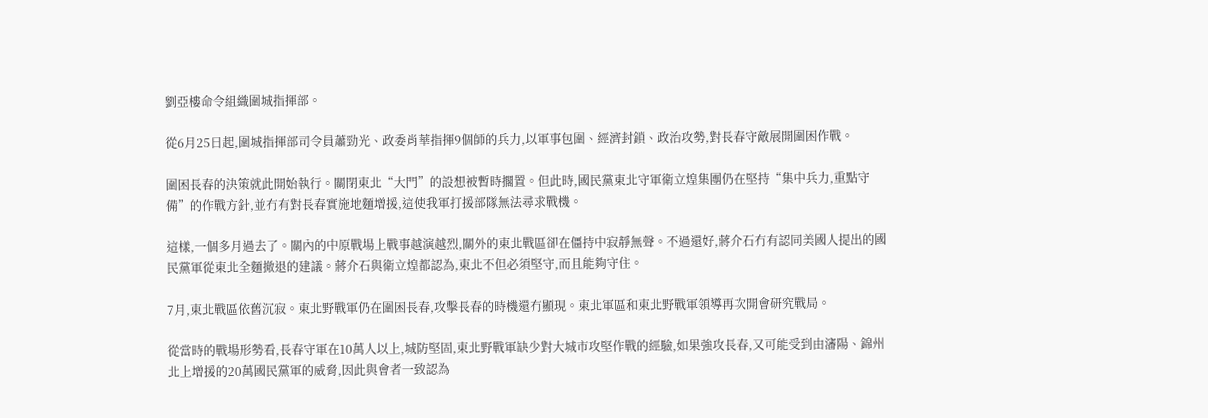劉亞樓命令組織圍城指揮部。

從6月25日起,圍城指揮部司令員蕭勁光、政委肖華指揮9個師的兵力,以軍事包圍、經濟封鎖、政治攻勢,對長春守敵展開圍困作戰。

圍困長春的決策就此開始執行。關閉東北“大門”的設想被暫時擱置。但此時,國民黨東北守軍衛立煌集團仍在堅持“集中兵力,重點守備”的作戰方針,並冇有對長春實施地麵增援,這使我軍打援部隊無法尋求戰機。

這樣,一個多月過去了。關內的中原戰場上戰事越演越烈,關外的東北戰區卻在僵持中寂靜無聲。不過還好,蔣介石冇有認同美國人提出的國民黨軍從東北全麵撤退的建議。蔣介石與衛立煌都認為,東北不但必須堅守,而且能夠守住。

7月,東北戰區依舊沉寂。東北野戰軍仍在圍困長春,攻擊長春的時機還冇顯現。東北軍區和東北野戰軍領導再次開會研究戰局。

從當時的戰場形勢看,長春守軍在10萬人以上,城防堅固,東北野戰軍缺少對大城市攻堅作戰的經驗,如果強攻長春,又可能受到由瀋陽、錦州北上增援的20萬國民黨軍的威脅,因此與會者一致認為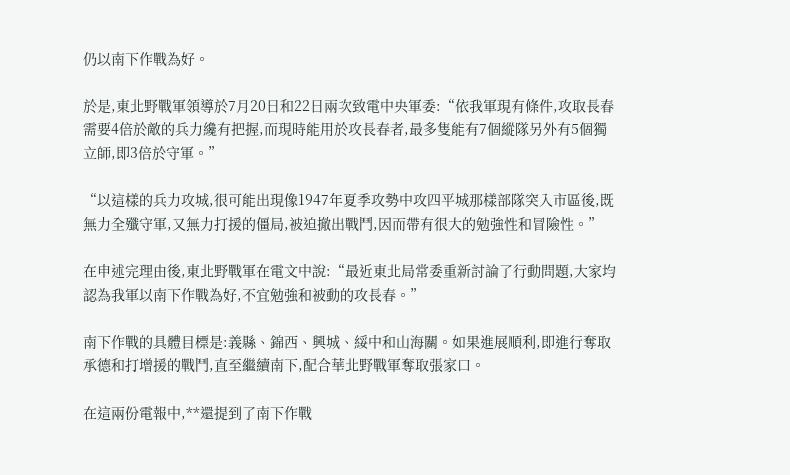仍以南下作戰為好。

於是,東北野戰軍領導於7月20日和22日兩次致電中央軍委:“依我軍現有條件,攻取長春需要4倍於敵的兵力纔有把握,而現時能用於攻長春者,最多隻能有7個縱隊另外有5個獨立師,即3倍於守軍。”

“以這樣的兵力攻城,很可能出現像1947年夏季攻勢中攻四平城那樣部隊突入市區後,既無力全殲守軍,又無力打援的僵局,被迫撤出戰鬥,因而帶有很大的勉強性和冒險性。”

在申述完理由後,東北野戰軍在電文中說:“最近東北局常委重新討論了行動問題,大家均認為我軍以南下作戰為好,不宜勉強和被動的攻長春。”

南下作戰的具體目標是:義縣、錦西、興城、綏中和山海關。如果進展順利,即進行奪取承德和打增援的戰鬥,直至繼續南下,配合華北野戰軍奪取張家口。

在這兩份電報中,**還提到了南下作戰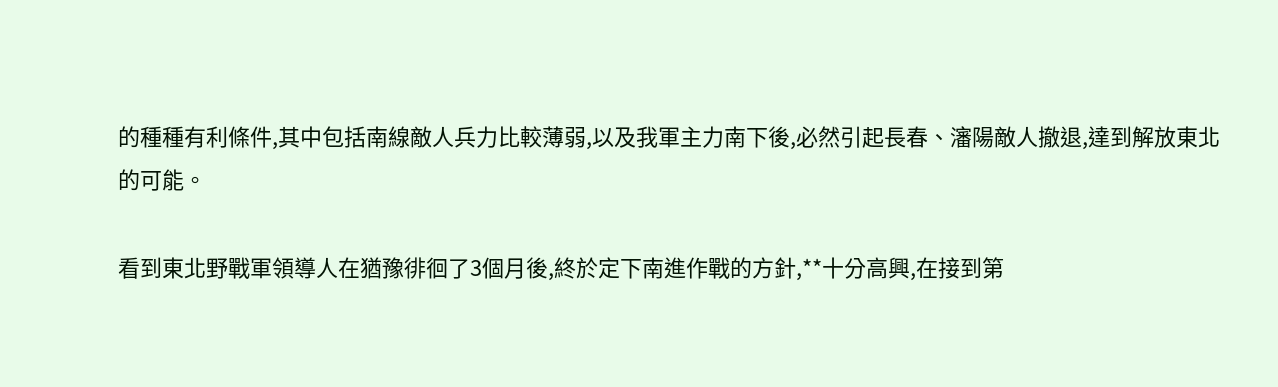的種種有利條件,其中包括南線敵人兵力比較薄弱,以及我軍主力南下後,必然引起長春、瀋陽敵人撤退,達到解放東北的可能。

看到東北野戰軍領導人在猶豫徘徊了3個月後,終於定下南進作戰的方針,**十分高興,在接到第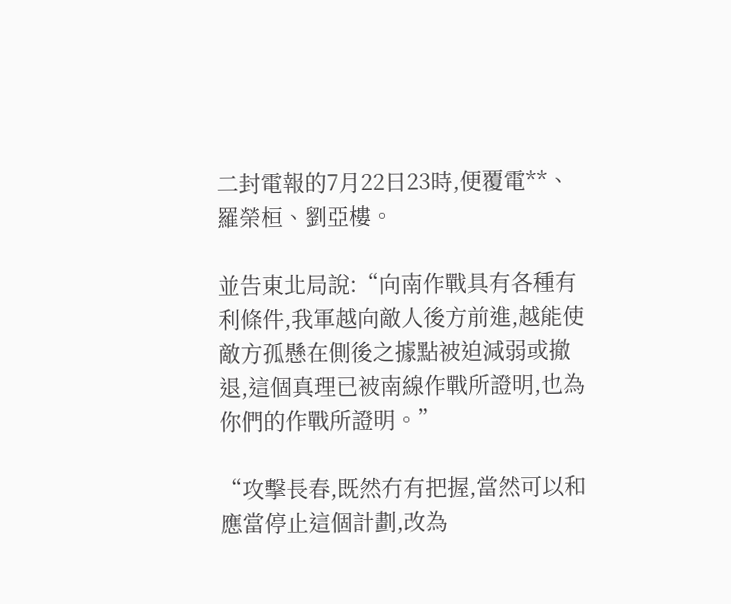二封電報的7月22日23時,便覆電**、羅榮桓、劉亞樓。

並告東北局說:“向南作戰具有各種有利條件,我軍越向敵人後方前進,越能使敵方孤懸在側後之據點被迫減弱或撤退,這個真理已被南線作戰所證明,也為你們的作戰所證明。”

“攻擊長春,既然冇有把握,當然可以和應當停止這個計劃,改為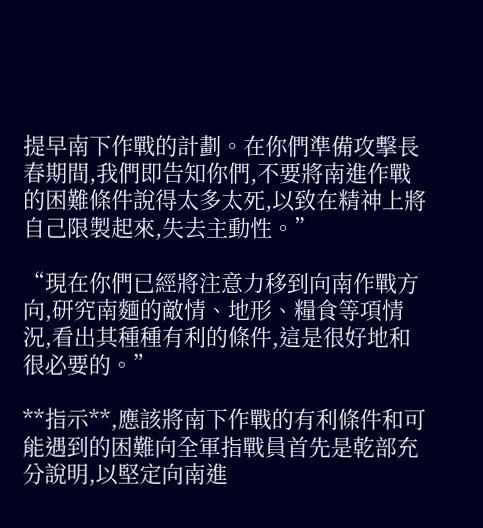提早南下作戰的計劃。在你們準備攻擊長春期間,我們即告知你們,不要將南進作戰的困難條件說得太多太死,以致在精神上將自己限製起來,失去主動性。”

“現在你們已經將注意力移到向南作戰方向,研究南麵的敵情、地形、糧食等項情況,看出其種種有利的條件,這是很好地和很必要的。”

**指示**,應該將南下作戰的有利條件和可能遇到的困難向全軍指戰員首先是乾部充分說明,以堅定向南進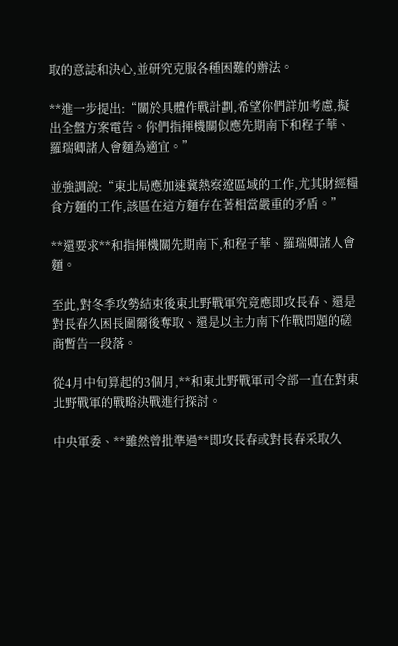取的意誌和決心,並研究克服各種困難的辦法。

**進一步提出:“關於具體作戰計劃,希望你們詳加考慮,擬出全盤方案電告。你們指揮機關似應先期南下和程子華、羅瑞卿諸人會麵為適宜。”

並強調說:“東北局應加速冀熱察遼區域的工作,尤其財經糧食方麵的工作,該區在這方麵存在著相當嚴重的矛盾。”

**還要求**和指揮機關先期南下,和程子華、羅瑞卿諸人會麵。

至此,對冬季攻勢結束後東北野戰軍究竟應即攻長春、還是對長春久困長圍爾後奪取、還是以主力南下作戰問題的磋商暫告一段落。

從4月中旬算起的3個月,**和東北野戰軍司令部一直在對東北野戰軍的戰略決戰進行探討。

中央軍委、**雖然曾批準過**即攻長春或對長春采取久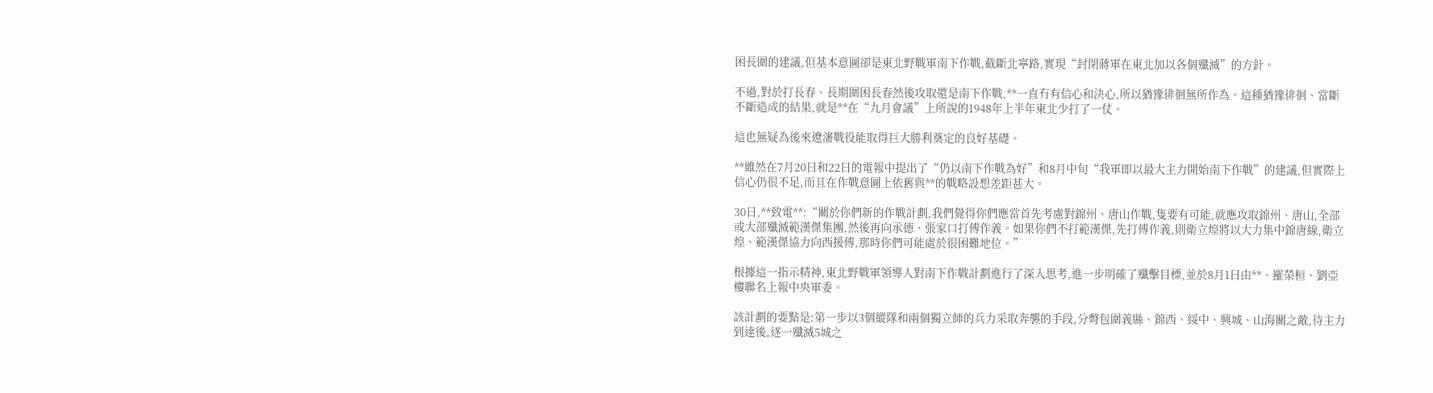困長圍的建議,但基本意圖卻是東北野戰軍南下作戰,截斷北寧路,實現“封閉蔣軍在東北加以各個殲滅”的方針。

不過,對於打長春、長期圍困長春然後攻取還是南下作戰,**一直冇有信心和決心,所以猶豫徘徊無所作為。這種猶豫徘徊、當斷不斷造成的結果,就是**在“九月會議”上所說的1948年上半年東北少打了一仗。

這也無疑為後來遼瀋戰役能取得巨大勝利奠定的良好基礎。

**雖然在7月20日和22日的電報中提出了“仍以南下作戰為好”和8月中旬“我軍即以最大主力開始南下作戰”的建議,但實際上信心仍很不足,而且在作戰意圖上依舊與**的戰略設想差距甚大。

30日,**致電**:“關於你們新的作戰計劃,我們覺得你們應當首先考慮對錦州、唐山作戰,隻要有可能,就應攻取錦州、唐山,全部或大部殲滅範漢傑集團,然後再向承德、張家口打傅作義。如果你們不打範漢傑,先打傅作義,則衛立煌將以大力集中錦唐線,衛立煌、範漢傑協力向西援傅,那時你們可能處於很困難地位。”

根據這一指示精神,東北野戰軍領導人對南下作戰計劃進行了深入思考,進一步明確了殲擊目標,並於8月1日由**、羅榮桓、劉亞樓聯名上報中央軍委。

該計劃的要點是:第一步以3個縱隊和兩個獨立師的兵力采取奔襲的手段,分彆包圍義縣、錦西、綏中、興城、山海關之敵,待主力到達後,逐一殲滅5城之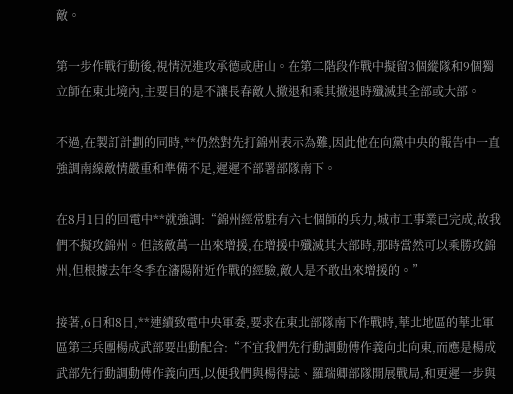敵。

第一步作戰行動後,視情況進攻承德或唐山。在第二階段作戰中擬留3個縱隊和9個獨立師在東北境內,主要目的是不讓長春敵人撤退和乘其撤退時殲滅其全部或大部。

不過,在製訂計劃的同時,**仍然對先打錦州表示為難,因此他在向黨中央的報告中一直強調南線敵情嚴重和準備不足,遲遲不部署部隊南下。

在8月1日的回電中**就強調:“錦州經常駐有六七個師的兵力,城市工事業已完成,故我們不擬攻錦州。但該敵萬一出來增援,在增援中殲滅其大部時,那時當然可以乘勝攻錦州,但根據去年冬季在瀋陽附近作戰的經驗,敵人是不敢出來增援的。”

接著,6日和8日,**連續致電中央軍委,要求在東北部隊南下作戰時,華北地區的華北軍區第三兵團楊成武部要出動配合:“不宜我們先行動調動傅作義向北向東,而應是楊成武部先行動調動傅作義向西,以便我們與楊得誌、羅瑞卿部隊開展戰局,和更遲一步與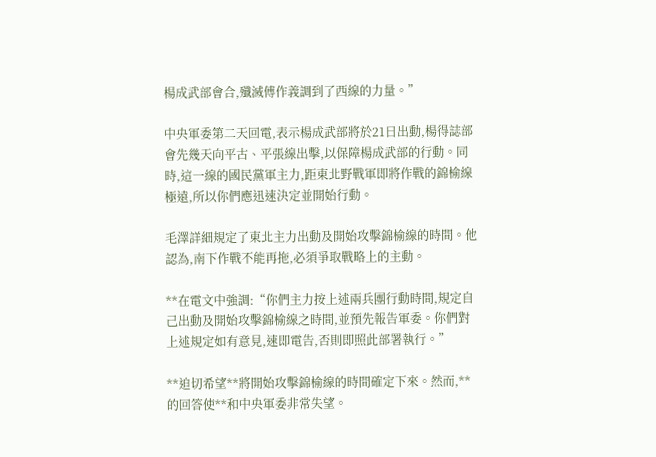楊成武部會合,殲滅傅作義調到了西線的力量。”

中央軍委第二天回電,表示楊成武部將於21日出動,楊得誌部會先幾天向平古、平張線出擊,以保障楊成武部的行動。同時,這一線的國民黨軍主力,距東北野戰軍即將作戰的錦榆線極遠,所以你們應迅速決定並開始行動。

毛澤詳細規定了東北主力出動及開始攻擊錦榆線的時間。他認為,南下作戰不能再拖,必須爭取戰略上的主動。

**在電文中強調:“你們主力按上述兩兵團行動時間,規定自己出動及開始攻擊錦榆線之時間,並預先報告軍委。你們對上述規定如有意見,速即電告,否則即照此部署執行。”

**迫切希望**將開始攻擊錦榆線的時間確定下來。然而,**的回答使**和中央軍委非常失望。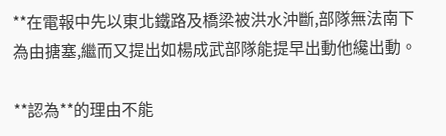**在電報中先以東北鐵路及橋梁被洪水沖斷,部隊無法南下為由搪塞,繼而又提出如楊成武部隊能提早出動他纔出動。

**認為**的理由不能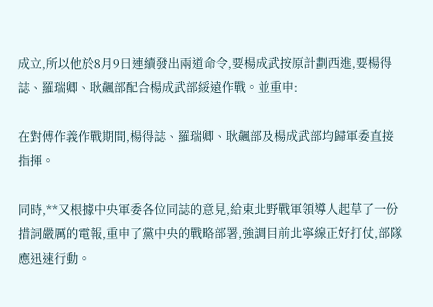成立,所以他於8月9日連續發出兩道命令,要楊成武按原計劃西進,要楊得誌、羅瑞卿、耿飆部配合楊成武部綏遠作戰。並重申:

在對傅作義作戰期間,楊得誌、羅瑞卿、耿飆部及楊成武部均歸軍委直接指揮。

同時,**又根據中央軍委各位同誌的意見,給東北野戰軍領導人起草了一份措詞嚴厲的電報,重申了黨中央的戰略部署,強調目前北寧線正好打仗,部隊應迅速行動。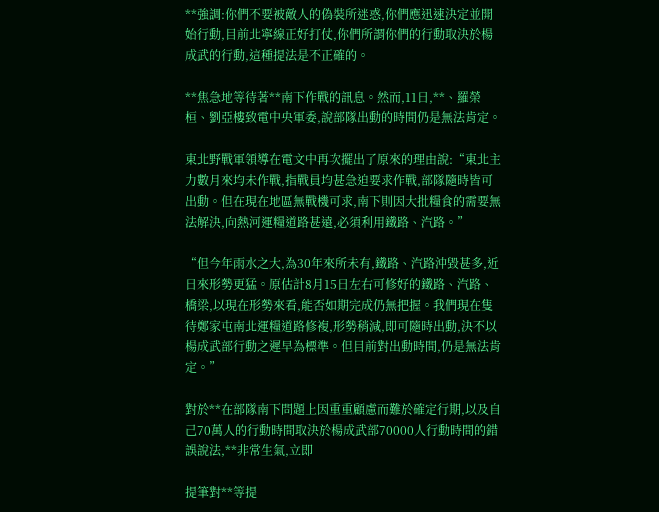**強調:你們不要被敵人的偽裝所迷惑,你們應迅速決定並開始行動,目前北寧線正好打仗,你們所謂你們的行動取決於楊成武的行動,這種提法是不正確的。

**焦急地等待著**南下作戰的訊息。然而,11日,**、羅榮桓、劉亞樓致電中央軍委,說部隊出動的時間仍是無法肯定。

東北野戰軍領導在電文中再次擺出了原來的理由說:“東北主力數月來均未作戰,指戰員均甚急迫要求作戰,部隊隨時皆可出動。但在現在地區無戰機可求,南下則因大批糧食的需要無法解決,向熱河運糧道路甚遠,必須利用鐵路、汽路。”

“但今年雨水之大,為30年來所未有,鐵路、汽路沖毀甚多,近日來形勢更猛。原估計8月15日左右可修好的鐵路、汽路、橋梁,以現在形勢來看,能否如期完成仍無把握。我們現在隻待鄭家屯南北運糧道路修複,形勢稍減,即可隨時出動,決不以楊成武部行動之遲早為標準。但目前對出動時間,仍是無法肯定。”

對於**在部隊南下問題上因重重顧慮而難於確定行期,以及自己70萬人的行動時間取決於楊成武部70000人行動時間的錯誤說法,**非常生氣,立即

提筆對**等提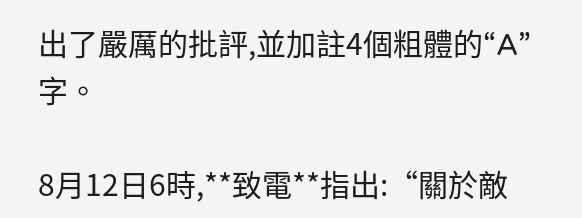出了嚴厲的批評,並加註4個粗體的“A”字。

8月12日6時,**致電**指出:“關於敵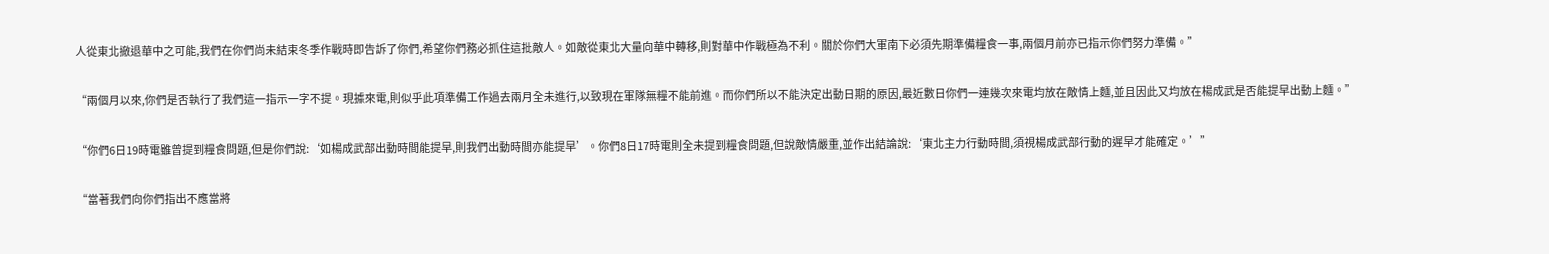人從東北撤退華中之可能,我們在你們尚未結束冬季作戰時即告訴了你們,希望你們務必抓住這批敵人。如敵從東北大量向華中轉移,則對華中作戰極為不利。關於你們大軍南下必須先期準備糧食一事,兩個月前亦已指示你們努力準備。”

“兩個月以來,你們是否執行了我們這一指示一字不提。現據來電,則似乎此項準備工作過去兩月全未進行,以致現在軍隊無糧不能前進。而你們所以不能決定出動日期的原因,最近數日你們一連幾次來電均放在敵情上麵,並且因此又均放在楊成武是否能提早出動上麵。”

“你們6日19時電雖曾提到糧食問題,但是你們說:‘如楊成武部出動時間能提早,則我們出動時間亦能提早’。你們8日17時電則全未提到糧食問題,但說敵情嚴重,並作出結論說:‘東北主力行動時間,須視楊成武部行動的遲早才能確定。’”

“當著我們向你們指出不應當將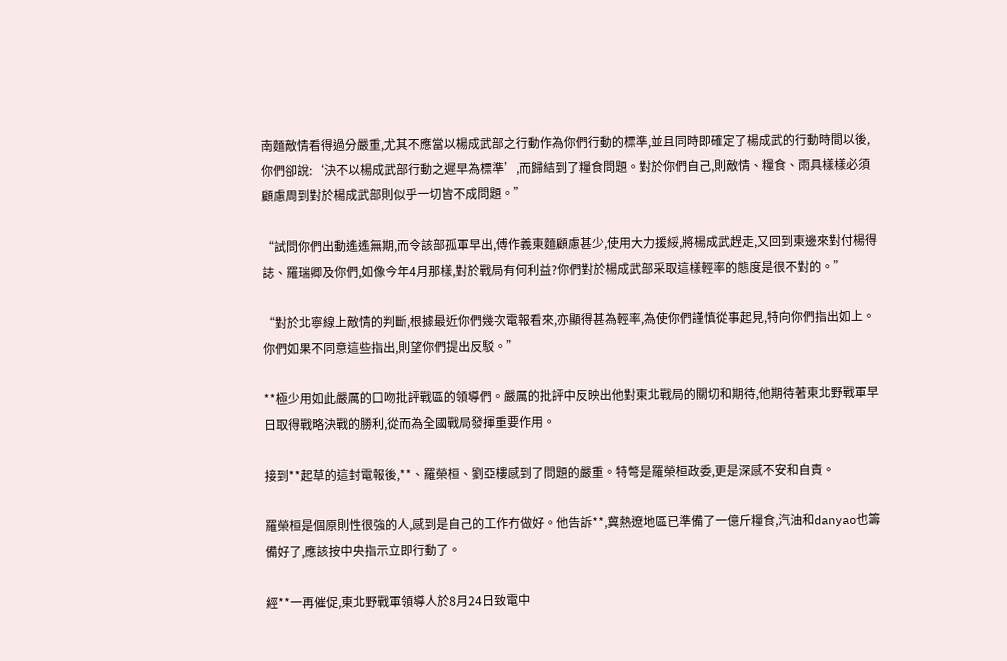南麵敵情看得過分嚴重,尤其不應當以楊成武部之行動作為你們行動的標準,並且同時即確定了楊成武的行動時間以後,你們卻說:‘決不以楊成武部行動之遲早為標準’,而歸結到了糧食問題。對於你們自己,則敵情、糧食、雨具樣樣必須顧慮周到對於楊成武部則似乎一切皆不成問題。”

“試問你們出動遙遙無期,而令該部孤軍早出,傅作義東麵顧慮甚少,使用大力援綏,將楊成武趕走,又回到東邊來對付楊得誌、羅瑞卿及你們,如像今年4月那樣,對於戰局有何利益?你們對於楊成武部采取這樣輕率的態度是很不對的。”

“對於北寧線上敵情的判斷,根據最近你們幾次電報看來,亦顯得甚為輕率,為使你們謹慎從事起見,特向你們指出如上。你們如果不同意這些指出,則望你們提出反駁。”

**極少用如此嚴厲的口吻批評戰區的領導們。嚴厲的批評中反映出他對東北戰局的關切和期待,他期待著東北野戰軍早日取得戰略決戰的勝利,從而為全國戰局發揮重要作用。

接到**起草的這封電報後,**、羅榮桓、劉亞樓感到了問題的嚴重。特彆是羅榮桓政委,更是深感不安和自責。

羅榮桓是個原則性很強的人,感到是自己的工作冇做好。他告訴**,冀熱遼地區已準備了一億斤糧食,汽油和danyao也籌備好了,應該按中央指示立即行動了。

經**一再催促,東北野戰軍領導人於8月24日致電中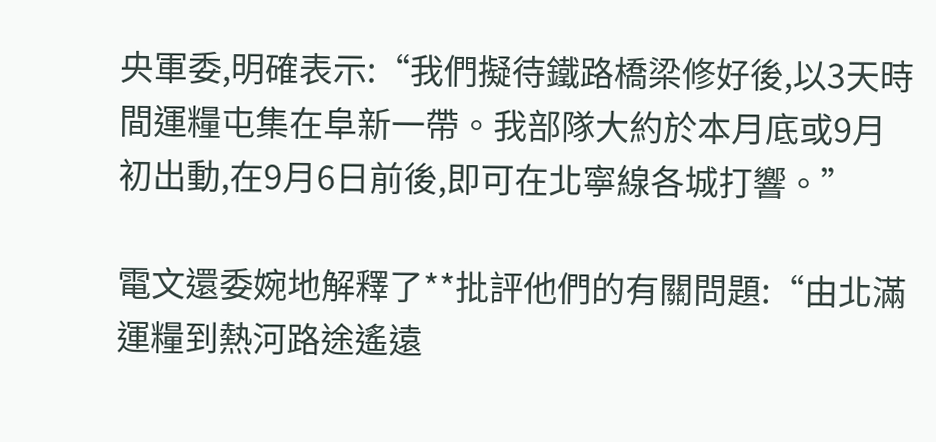央軍委,明確表示:“我們擬待鐵路橋梁修好後,以3天時間運糧屯集在阜新一帶。我部隊大約於本月底或9月初出動,在9月6日前後,即可在北寧線各城打響。”

電文還委婉地解釋了**批評他們的有關問題:“由北滿運糧到熱河路途遙遠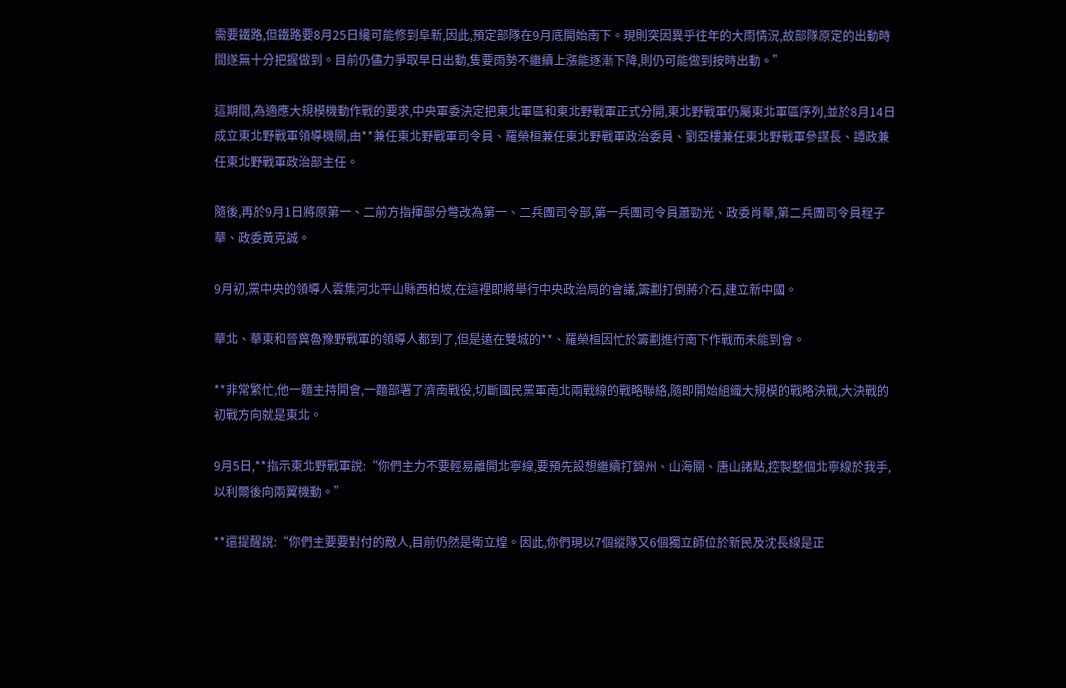需要鐵路,但鐵路要8月25日纔可能修到阜新,因此,預定部隊在9月底開始南下。現則突因異乎往年的大雨情況,故部隊原定的出動時間遂無十分把握做到。目前仍儘力爭取早日出動,隻要雨勢不繼續上漲能逐漸下降,則仍可能做到按時出動。”

這期間,為適應大規模機動作戰的要求,中央軍委決定把東北軍區和東北野戰軍正式分開,東北野戰軍仍屬東北軍區序列,並於8月14日成立東北野戰軍領導機關,由**兼任東北野戰軍司令員、羅榮桓兼任東北野戰軍政治委員、劉亞樓兼任東北野戰軍參謀長、譚政兼任東北野戰軍政治部主任。

隨後,再於9月1日將原第一、二前方指揮部分彆改為第一、二兵團司令部,第一兵團司令員蕭勁光、政委肖華,第二兵團司令員程子華、政委黃克誠。

9月初,黨中央的領導人雲集河北平山縣西柏坡,在這裡即將舉行中央政治局的會議,籌劃打倒蔣介石,建立新中國。

華北、華東和晉冀魯豫野戰軍的領導人都到了,但是遠在雙城的**、羅榮桓因忙於籌劃進行南下作戰而未能到會。

**非常繁忙,他一麵主持開會,一麵部署了濟南戰役,切斷國民黨軍南北兩戰線的戰略聯絡,隨即開始組織大規模的戰略決戰,大決戰的初戰方向就是東北。

9月5日,**指示東北野戰軍說:“你們主力不要輕易離開北寧線,要預先設想繼續打錦州、山海關、唐山諸點,控製整個北寧線於我手,以利爾後向兩翼機動。”

**還提醒說:“你們主要要對付的敵人,目前仍然是衛立煌。因此,你們現以7個縱隊又6個獨立師位於新民及沈長線是正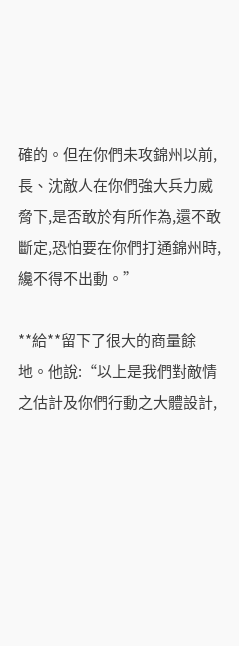確的。但在你們未攻錦州以前,長、沈敵人在你們強大兵力威脅下,是否敢於有所作為,還不敢斷定,恐怕要在你們打通錦州時,纔不得不出動。”

**給**留下了很大的商量餘地。他說:“以上是我們對敵情之估計及你們行動之大體設計,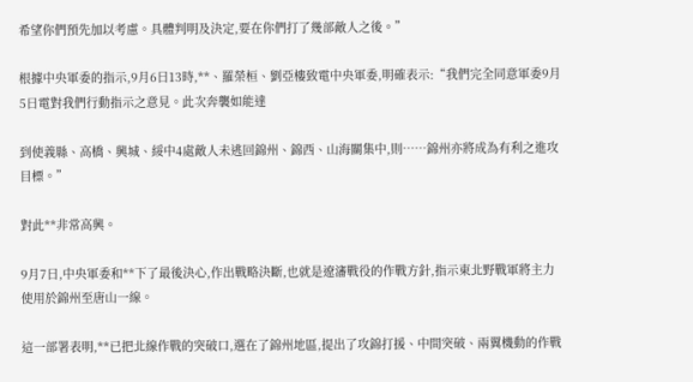希望你們預先加以考慮。具體判明及決定,要在你們打了幾部敵人之後。”

根據中央軍委的指示,9月6日13時,**、羅榮桓、劉亞樓致電中央軍委,明確表示:“我們完全同意軍委9月5日電對我們行動指示之意見。此次奔襲如能達

到使義縣、高橋、興城、綏中4處敵人未逃回錦州、錦西、山海關集中,則……錦州亦將成為有利之進攻目標。”

對此**非常高興。

9月7日,中央軍委和**下了最後決心,作出戰略決斷,也就是遼瀋戰役的作戰方針,指示東北野戰軍將主力使用於錦州至唐山一線。

這一部署表明,**已把北線作戰的突破口,選在了錦州地區,提出了攻錦打援、中間突破、兩翼機動的作戰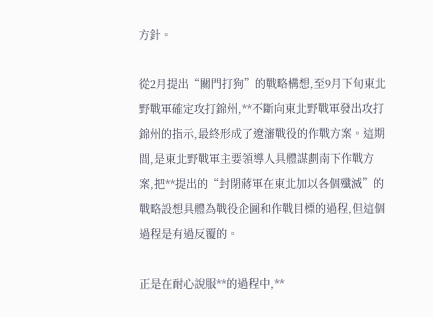方針。

從2月提出“關門打狗”的戰略構想,至9月下旬東北野戰軍確定攻打錦州,**不斷向東北野戰軍發出攻打錦州的指示,最終形成了遼瀋戰役的作戰方案。這期間,是東北野戰軍主要領導人具體謀劃南下作戰方案,把**提出的“封閉蔣軍在東北加以各個殲滅”的戰略設想具體為戰役企圖和作戰目標的過程,但這個過程是有過反覆的。

正是在耐心說服**的過程中,**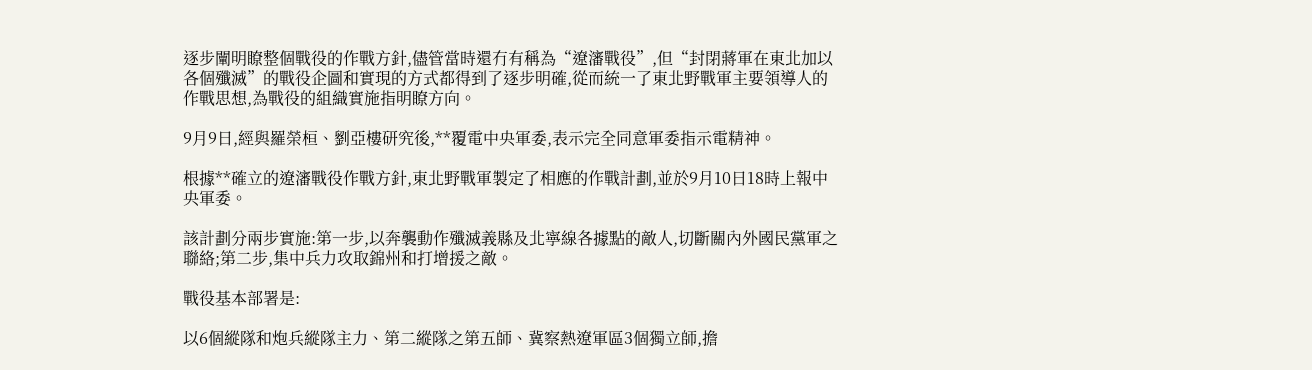逐步闡明瞭整個戰役的作戰方針,儘管當時還冇有稱為“遼瀋戰役”,但“封閉蔣軍在東北加以各個殲滅”的戰役企圖和實現的方式都得到了逐步明確,從而統一了東北野戰軍主要領導人的作戰思想,為戰役的組織實施指明瞭方向。

9月9日,經與羅榮桓、劉亞樓研究後,**覆電中央軍委,表示完全同意軍委指示電精神。

根據**確立的遼瀋戰役作戰方針,東北野戰軍製定了相應的作戰計劃,並於9月10日18時上報中央軍委。

該計劃分兩步實施:第一步,以奔襲動作殲滅義縣及北寧線各據點的敵人,切斷關內外國民黨軍之聯絡;第二步,集中兵力攻取錦州和打增援之敵。

戰役基本部署是:

以6個縱隊和炮兵縱隊主力、第二縱隊之第五師、冀察熱遼軍區3個獨立師,擔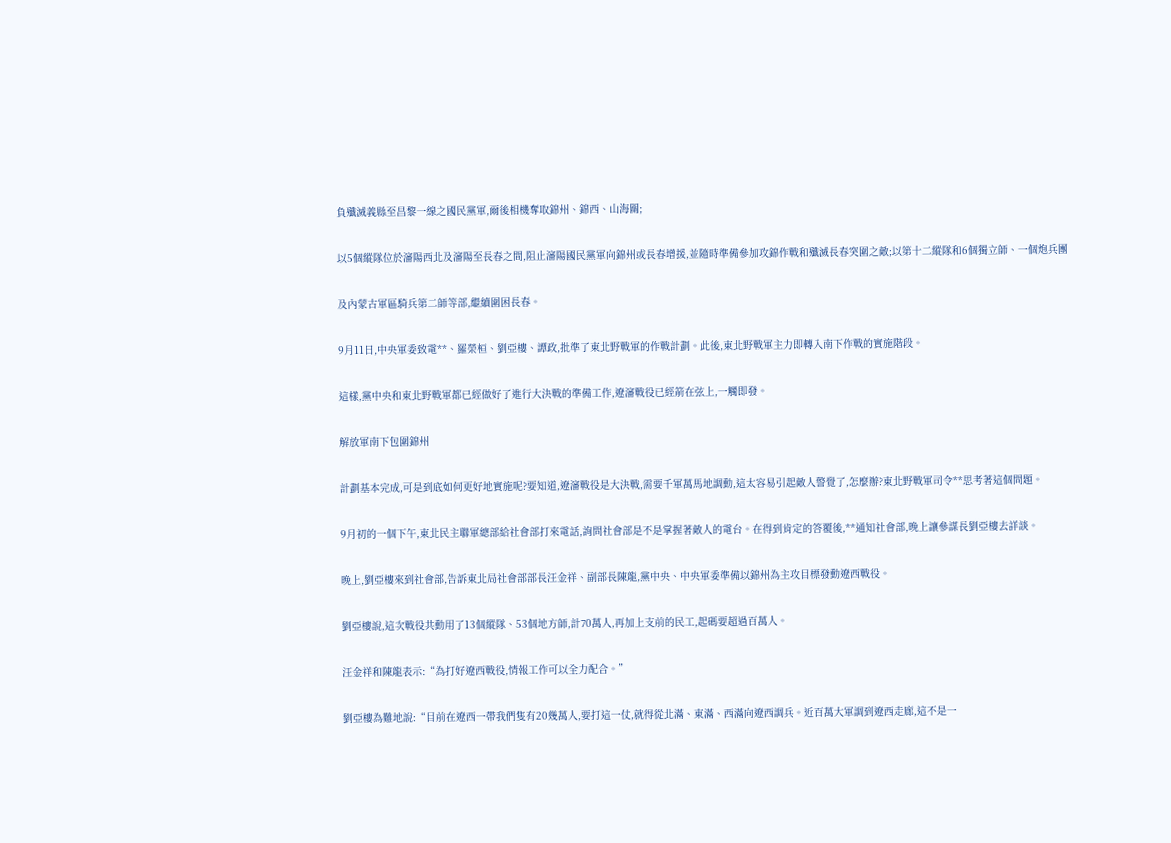負殲滅義縣至昌黎一線之國民黨軍,爾後相機奪取錦州、錦西、山海關;

以5個縱隊位於瀋陽西北及瀋陽至長春之間,阻止瀋陽國民黨軍向錦州或長春增援,並隨時準備參加攻錦作戰和殲滅長春突圍之敵;以第十二縱隊和6個獨立師、一個炮兵團

及內蒙古軍區騎兵第二師等部,繼續圍困長春。

9月11日,中央軍委致電**、羅榮桓、劉亞樓、譚政,批準了東北野戰軍的作戰計劃。此後,東北野戰軍主力即轉入南下作戰的實施階段。

這樣,黨中央和東北野戰軍都已經做好了進行大決戰的準備工作,遼瀋戰役已經箭在弦上,一觸即發。

解放軍南下包圍錦州

計劃基本完成,可是到底如何更好地實施呢?要知道,遼瀋戰役是大決戰,需要千軍萬馬地調動,這太容易引起敵人警覺了,怎麼辦?東北野戰軍司令**思考著這個問題。

9月初的一個下午,東北民主聯軍總部給社會部打來電話,詢問社會部是不是掌握著敵人的電台。在得到肯定的答覆後,**通知社會部,晚上讓參謀長劉亞樓去詳談。

晚上,劉亞樓來到社會部,告訴東北局社會部部長汪金祥、副部長陳龍,黨中央、中央軍委準備以錦州為主攻目標發動遼西戰役。

劉亞樓說,這次戰役共動用了13個縱隊、53個地方師,計70萬人,再加上支前的民工,起碼要超過百萬人。

汪金祥和陳龍表示:“為打好遼西戰役,情報工作可以全力配合。”

劉亞樓為難地說:“目前在遼西一帶我們隻有20幾萬人,要打這一仗,就得從北滿、東滿、西滿向遼西調兵。近百萬大軍調到遼西走廊,這不是一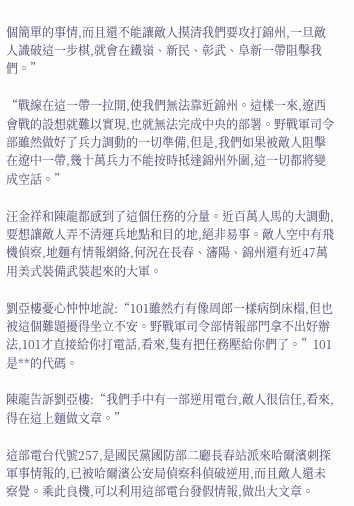個簡單的事情,而且還不能讓敵人摸清我們要攻打錦州,一旦敵人識破這一步棋,就會在鐵嶺、新民、彰武、阜新一帶阻擊我們。”

“戰線在這一帶一拉開,使我們無法靠近錦州。這樣一來,遼西會戰的設想就難以實現,也就無法完成中央的部署。野戰軍司令部雖然做好了兵力調動的一切準備,但是,我們如果被敵人阻擊在遼中一帶,幾十萬兵力不能按時抵達錦州外圍,這一切都將變成空話。”

汪金祥和陳龍都感到了這個任務的分量。近百萬人馬的大調動,要想讓敵人弄不清運兵地點和目的地,絕非易事。敵人空中有飛機偵察,地麵有情報網絡,何況在長春、瀋陽、錦州還有近47萬用美式裝備武裝起來的大軍。

劉亞樓憂心忡忡地說:“101雖然冇有像周郎一樣病倒床榻,但也被這個難題擾得坐立不安。野戰軍司令部情報部門拿不出好辦法,101才直接給你打電話,看來,隻有把任務壓給你們了。”101是**的代碼。

陳龍告訴劉亞樓:“我們手中有一部逆用電台,敵人很信任,看來,得在這上麵做文章。”

這部電台代號257,是國民黨國防部二廳長春站派來哈爾濱刺探軍事情報的,已被哈爾濱公安局偵察科偵破逆用,而且敵人還未察覺。乘此良機,可以利用這部電台發假情報,做出大文章。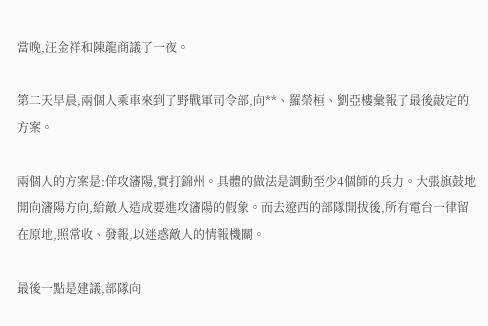當晚,汪金祥和陳龍商議了一夜。

第二天早晨,兩個人乘車來到了野戰軍司令部,向**、羅榮桓、劉亞樓彙報了最後敲定的方案。

兩個人的方案是:佯攻瀋陽,實打錦州。具體的做法是調動至少4個師的兵力。大張旗鼓地開向瀋陽方向,給敵人造成要進攻瀋陽的假象。而去遼西的部隊開拔後,所有電台一律留在原地,照常收、發報,以迷惑敵人的情報機關。

最後一點是建議,部隊向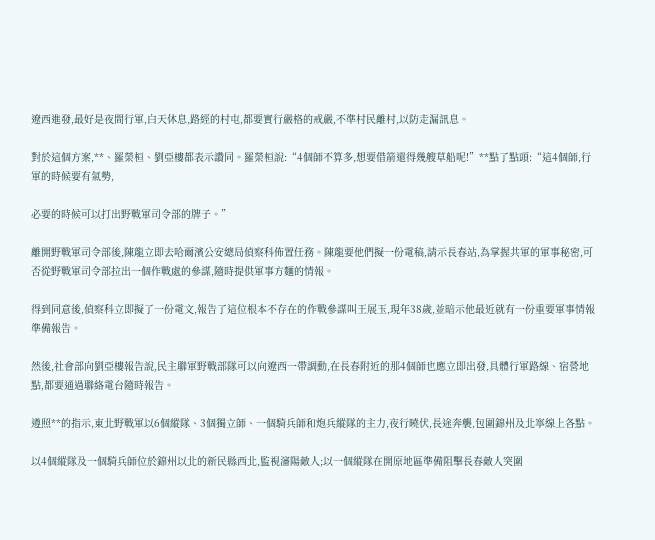遼西進發,最好是夜間行軍,白天休息,路經的村屯,都要實行嚴格的戒嚴,不準村民離村,以防走漏訊息。

對於這個方案,**、羅榮桓、劉亞樓都表示讚同。羅榮桓說:“4個師不算多,想要借箭還得幾艘草船呢!”**點了點頭:“這4個師,行軍的時候要有氣勢,

必要的時候可以打出野戰軍司令部的牌子。”

離開野戰軍司令部後,陳龍立即去哈爾濱公安總局偵察科佈置任務。陳龍要他們擬一份電稿,請示長春站,為掌握共軍的軍事秘密,可否從野戰軍司令部拉出一個作戰處的參謀,隨時提供軍事方麵的情報。

得到同意後,偵察科立即擬了一份電文,報告了這位根本不存在的作戰參謀叫王展玉,現年38歲,並暗示他最近就有一份重要軍事情報準備報告。

然後,社會部向劉亞樓報告說,民主聯軍野戰部隊可以向遼西一帶調動,在長春附近的那4個師也應立即出發,具體行軍路線、宿營地點,都要通過聯絡電台隨時報告。

遵照**的指示,東北野戰軍以6個縱隊、3個獨立師、一個騎兵師和炮兵縱隊的主力,夜行曉伏,長途奔襲,包圍錦州及北寧線上各點。

以4個縱隊及一個騎兵師位於錦州以北的新民縣西北,監視瀋陽敵人;以一個縱隊在開原地區準備阻擊長春敵人突圍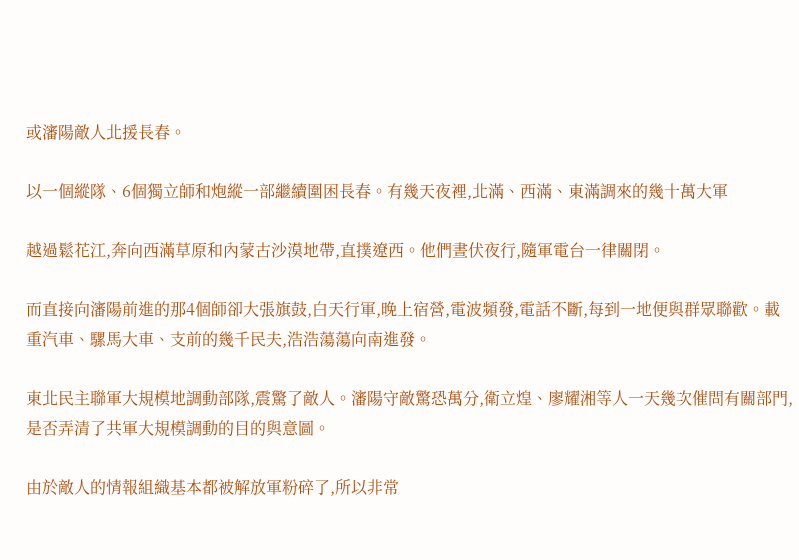或瀋陽敵人北援長春。

以一個縱隊、6個獨立師和炮縱一部繼續圍困長春。有幾天夜裡,北滿、西滿、東滿調來的幾十萬大軍

越過鬆花江,奔向西滿草原和內蒙古沙漠地帶,直撲遼西。他們晝伏夜行,隨軍電台一律關閉。

而直接向瀋陽前進的那4個師卻大張旗鼓,白天行軍,晚上宿營,電波頻發,電話不斷,每到一地便與群眾聯歡。載重汽車、騾馬大車、支前的幾千民夫,浩浩蕩蕩向南進發。

東北民主聯軍大規模地調動部隊,震驚了敵人。瀋陽守敵驚恐萬分,衛立煌、廖耀湘等人一天幾次催問有關部門,是否弄清了共軍大規模調動的目的與意圖。

由於敵人的情報組織基本都被解放軍粉碎了,所以非常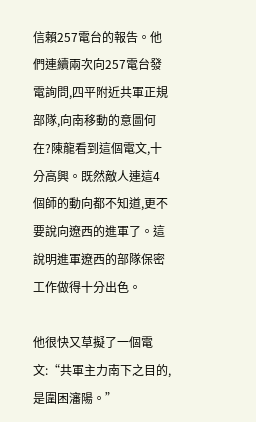信賴257電台的報告。他們連續兩次向257電台發電詢問,四平附近共軍正規部隊,向南移動的意圖何在?陳龍看到這個電文,十分高興。既然敵人連這4個師的動向都不知道,更不要說向遼西的進軍了。這說明進軍遼西的部隊保密工作做得十分出色。

他很快又草擬了一個電文:“共軍主力南下之目的,是圍困瀋陽。”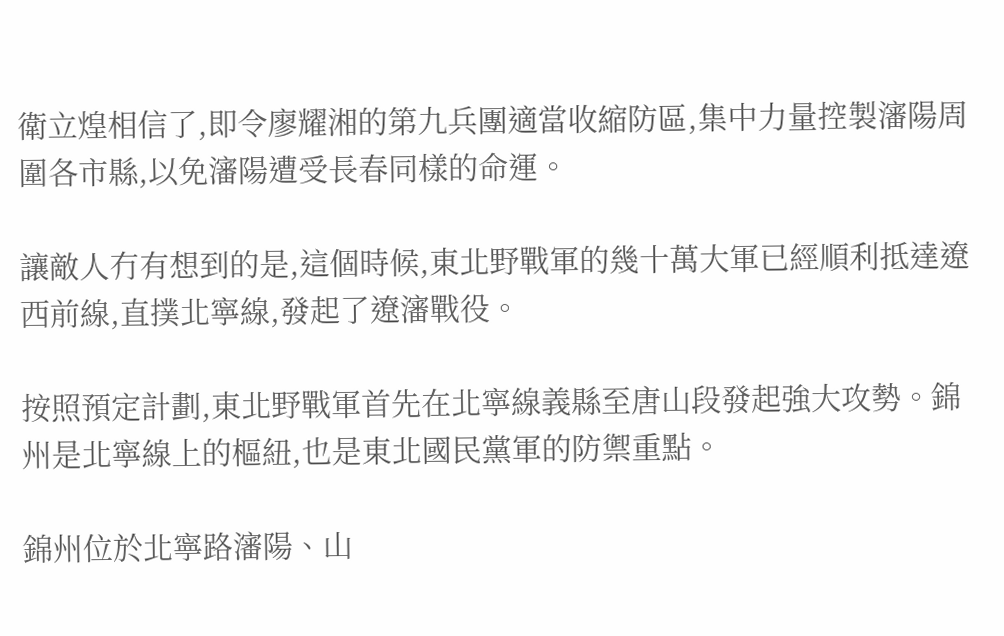衛立煌相信了,即令廖耀湘的第九兵團適當收縮防區,集中力量控製瀋陽周圍各市縣,以免瀋陽遭受長春同樣的命運。

讓敵人冇有想到的是,這個時候,東北野戰軍的幾十萬大軍已經順利抵達遼西前線,直撲北寧線,發起了遼瀋戰役。

按照預定計劃,東北野戰軍首先在北寧線義縣至唐山段發起強大攻勢。錦州是北寧線上的樞紐,也是東北國民黨軍的防禦重點。

錦州位於北寧路瀋陽、山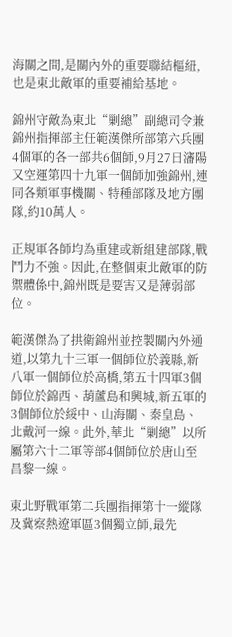海關之間,是關內外的重要聯結樞紐,也是東北敵軍的重要補給基地。

錦州守敵為東北“剿總”副總司令兼錦州指揮部主任範漢傑所部第六兵團4個軍的各一部共6個師,9月27日瀋陽又空運第四十九軍一個師加強錦州,連同各類軍事機關、特種部隊及地方團隊,約10萬人。

正規軍各師均為重建或新組建部隊,戰鬥力不強。因此,在整個東北敵軍的防禦體係中,錦州既是要害又是薄弱部位。

範漢傑為了拱衛錦州並控製關內外通道,以第九十三軍一個師位於義縣,新八軍一個師位於高橋,第五十四軍3個師位於錦西、葫蘆島和興城,新五軍的3個師位於綏中、山海關、秦皇島、北戴河一線。此外,華北“剿總”以所屬第六十二軍等部4個師位於唐山至昌黎一線。

東北野戰軍第二兵團指揮第十一縱隊及冀察熱遼軍區3個獨立師,最先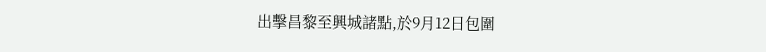出擊昌黎至興城諸點,於9月12日包圍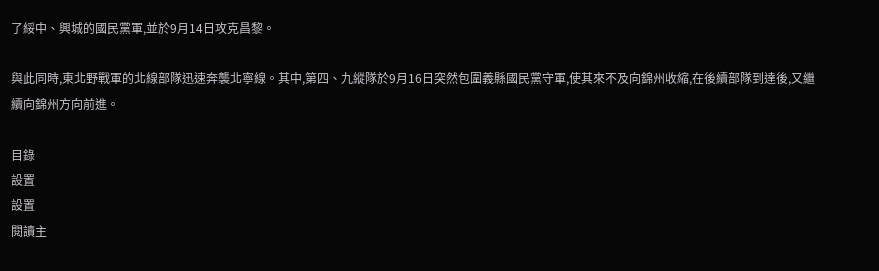了綏中、興城的國民黨軍,並於9月14日攻克昌黎。

與此同時,東北野戰軍的北線部隊迅速奔襲北寧線。其中,第四、九縱隊於9月16日突然包圍義縣國民黨守軍,使其來不及向錦州收縮,在後續部隊到達後,又繼續向錦州方向前進。

目錄
設置
設置
閱讀主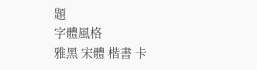題
字體風格
雅黑 宋體 楷書 卡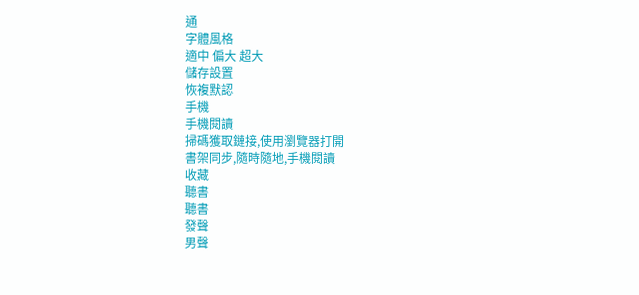通
字體風格
適中 偏大 超大
儲存設置
恢複默認
手機
手機閱讀
掃碼獲取鏈接,使用瀏覽器打開
書架同步,隨時隨地,手機閱讀
收藏
聽書
聽書
發聲
男聲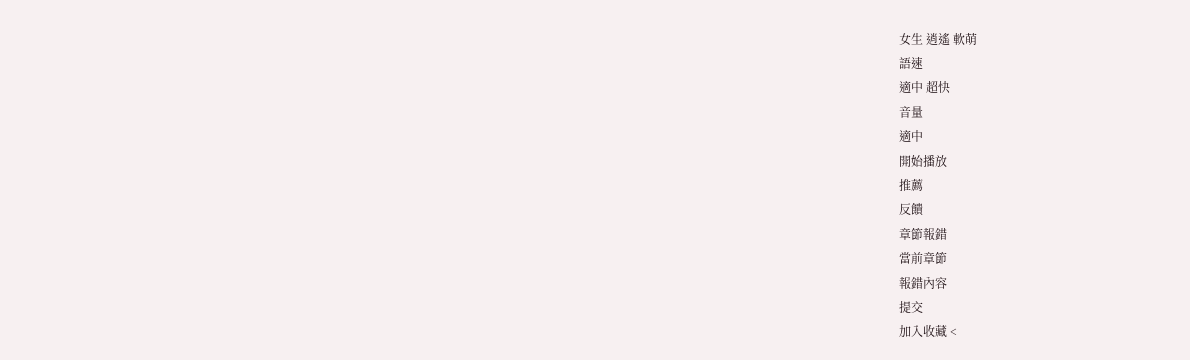女生 逍遙 軟萌
語速
適中 超快
音量
適中
開始播放
推薦
反饋
章節報錯
當前章節
報錯內容
提交
加入收藏 <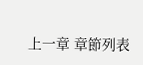上一章 章節列表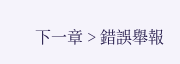下一章 > 錯誤舉報